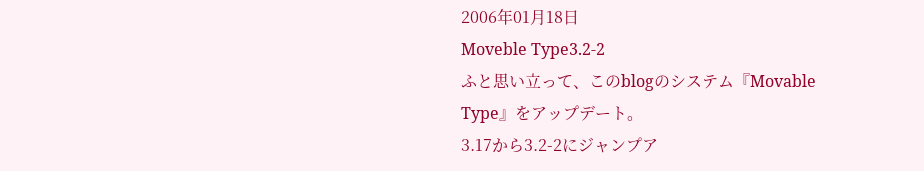2006年01月18日
Moveble Type3.2-2
ふと思い立って、このblogのシステム『Movable Type』をアップデート。
3.17から3.2-2にジャンプア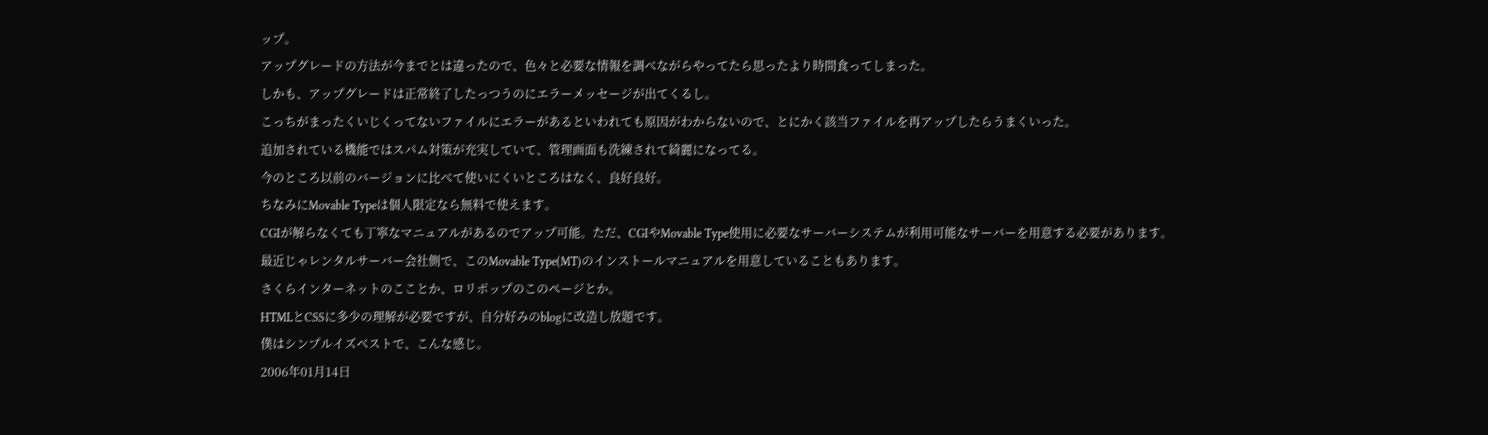ップ。
アップグレードの方法が今までとは違ったので、色々と必要な情報を調べながらやってたら思ったより時間食ってしまった。
しかも、アップグレードは正常終了したっつうのにエラーメッセージが出てくるし。
こっちがまったくいじくってないファイルにエラーがあるといわれても原因がわからないので、とにかく該当ファイルを再アップしたらうまくいった。
追加されている機能ではスパム対策が充実していて、管理画面も洗練されて綺麗になってる。
今のところ以前のバージョンに比べて使いにくいところはなく、良好良好。
ちなみにMovable Typeは個人限定なら無料で使えます。
CGIが解らなくても丁寧なマニュアルがあるのでアップ可能。ただ、CGIやMovable Type使用に必要なサーバーシステムが利用可能なサーバーを用意する必要があります。
最近じゃレンタルサーバー会社側で、このMovable Type(MT)のインストールマニュアルを用意していることもあります。
さくらインターネットのこことか、ロリポップのこのページとか。
HTMLとCSSに多少の理解が必要ですが、自分好みのblogに改造し放題です。
僕はシンプルイズベストで、こんな感じ。
2006年01月14日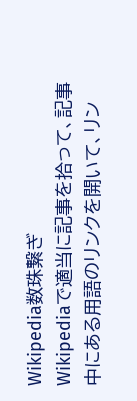Wikipedia数珠繋ぎ
Wikipediaで適当に記事を拾って、記事中にある用語のリンクを開いて、リン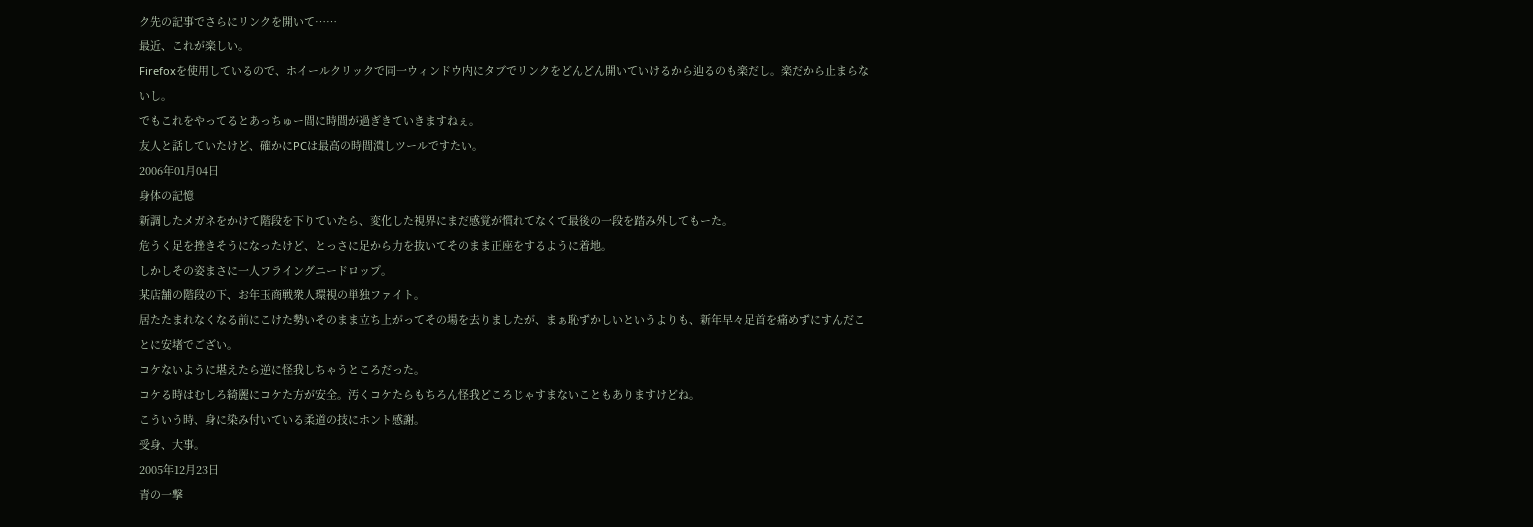ク先の記事でさらにリンクを開いて……
最近、これが楽しい。
Firefoxを使用しているので、ホイールクリックで同一ウィンドウ内にタブでリンクをどんどん開いていけるから辿るのも楽だし。楽だから止まらないし。
でもこれをやってるとあっちゅー間に時間が過ぎきていきますねぇ。
友人と話していたけど、確かにPCは最高の時間潰しツールですたい。
2006年01月04日
身体の記憶
新調したメガネをかけて階段を下りていたら、変化した視界にまだ感覚が慣れてなくて最後の一段を踏み外してもーた。
危うく足を挫きそうになったけど、とっさに足から力を抜いてそのまま正座をするように着地。
しかしその姿まさに一人フライングニードロップ。
某店舗の階段の下、お年玉商戦衆人環視の単独ファイト。
居たたまれなくなる前にこけた勢いそのまま立ち上がってその場を去りましたが、まぁ恥ずかしいというよりも、新年早々足首を痛めずにすんだことに安堵でござい。
コケないように堪えたら逆に怪我しちゃうところだった。
コケる時はむしろ綺麗にコケた方が安全。汚くコケたらもちろん怪我どころじゃすまないこともありますけどね。
こういう時、身に染み付いている柔道の技にホント感謝。
受身、大事。
2005年12月23日
青の一撃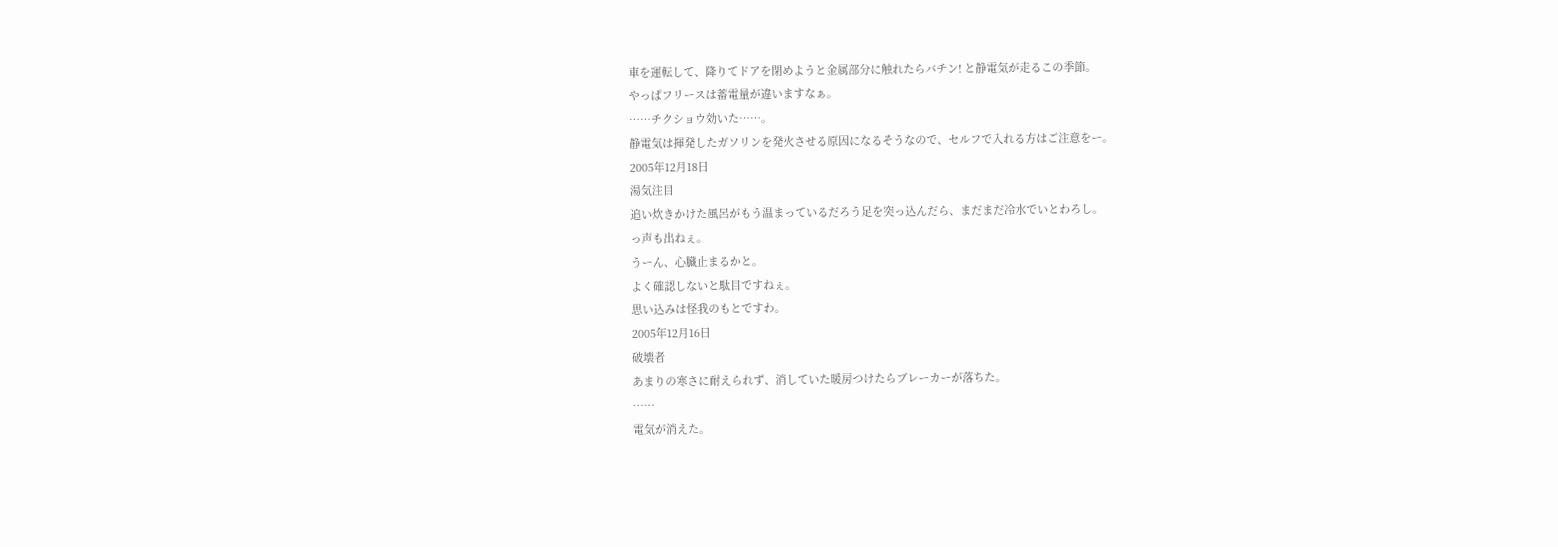車を運転して、降りてドアを閉めようと金属部分に触れたらバチン! と静電気が走るこの季節。
やっぱフリースは蓄電量が違いますなぁ。
……チクショウ効いた……。
静電気は揮発したガソリンを発火させる原因になるそうなので、セルフで入れる方はご注意をー。
2005年12月18日
湯気注目
追い炊きかけた風呂がもう温まっているだろう足を突っ込んだら、まだまだ冷水でいとわろし。
っ声も出ねぇ。
うーん、心臓止まるかと。
よく確認しないと駄目ですねぇ。
思い込みは怪我のもとですわ。
2005年12月16日
破壊者
あまりの寒さに耐えられず、消していた暖房つけたらブレーカーが落ちた。
……
電気が消えた。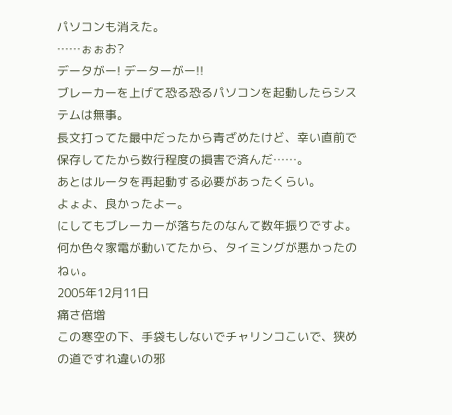パソコンも消えた。
……ぉぉお?
データがー! データーがー!!
ブレーカーを上げて恐る恐るパソコンを起動したらシステムは無事。
長文打ってた最中だったから青ざめたけど、幸い直前で保存してたから数行程度の損害で済んだ……。
あとはルータを再起動する必要があったくらい。
よょよ、良かったよー。
にしてもブレーカーが落ちたのなんて数年振りですよ。
何か色々家電が動いてたから、タイミングが悪かったのねぃ。
2005年12月11日
痛さ倍増
この寒空の下、手袋もしないでチャリンコこいで、狭めの道ですれ違いの邪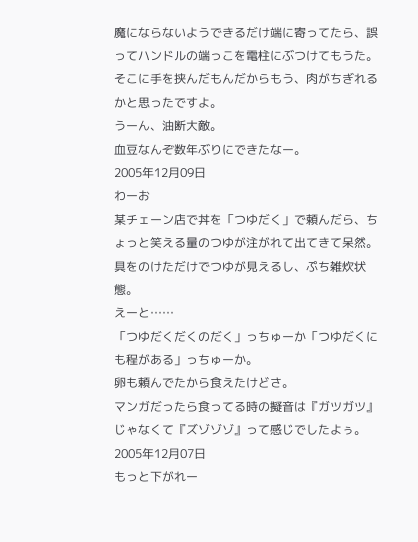魔にならないようできるだけ端に寄ってたら、誤ってハンドルの端っこを電柱にぶつけてもうた。
そこに手を挟んだもんだからもう、肉がちぎれるかと思ったですよ。
うーん、油断大敵。
血豆なんぞ数年ぶりにできたなー。
2005年12月09日
わーお
某チェーン店で丼を「つゆだく」で頼んだら、ちょっと笑える量のつゆが注がれて出てきて呆然。
具をのけただけでつゆが見えるし、ぷち雑炊状態。
えーと……
「つゆだくだくのだく」っちゅーか「つゆだくにも程がある」っちゅーか。
卵も頼んでたから食えたけどさ。
マンガだったら食ってる時の擬音は『ガツガツ』じゃなくて『ズゾゾゾ』って感じでしたよぅ。
2005年12月07日
もっと下がれー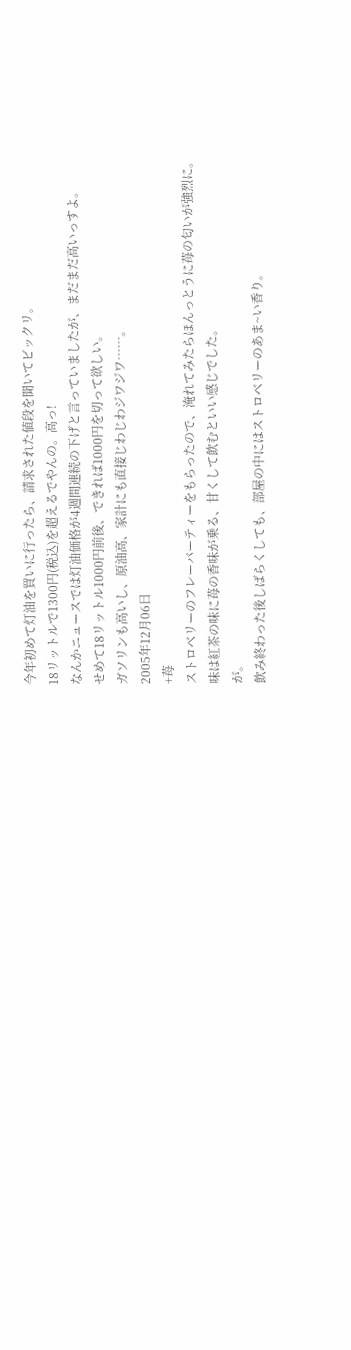今年初めて灯油を買いに行ったら、請求された値段を聞いてビックリ。
18リットルで1300円(税込)を超えるでやんの。高っ!
なんかニュースでは灯油価格が4週間連続の下げと言っていましたが、まだまだ高いっすよ。
せめて18リットル1000円前後、できれば1000円を切って欲しい。
ガソリンも高いし、原油高、家計にも直接じわじわジワジワ……。
2005年12月06日
+苺
ストロベリーのフレーバーティーをもらったので、淹れてみたらほんっとうに苺の匂いが強烈に。
味は紅茶の味に苺の香味が乗る、甘くして飲むといい感じでした。
が。
飲み終わった後しばらくしても、部屋の中にはストロベリーのあま~い香り。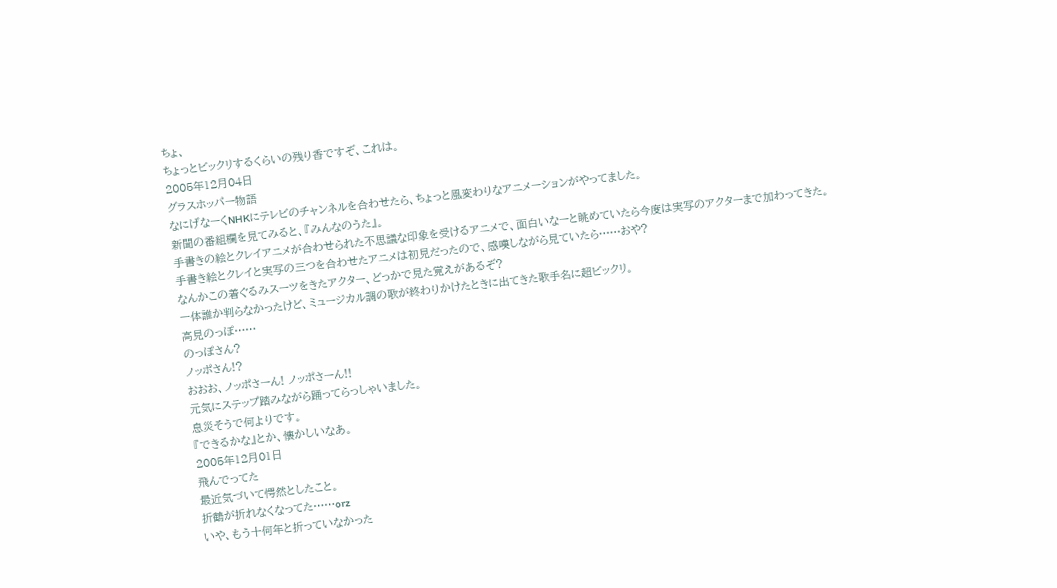ちょ、
ちょっとビックリするくらいの残り香ですぞ、これは。
2005年12月04日
グラスホッパー物語
なにげなーくNHKにテレビのチャンネルを合わせたら、ちょっと風変わりなアニメーションがやってました。
新聞の番組欄を見てみると、『みんなのうた』。
手書きの絵とクレイアニメが合わせられた不思議な印象を受けるアニメで、面白いなーと眺めていたら今度は実写のアクターまで加わってきた。
手書き絵とクレイと実写の三つを合わせたアニメは初見だったので、感嘆しながら見ていたら……おや?
なんかこの着ぐるみスーツをきたアクター、どっかで見た覚えがあるぞ?
一体誰か判らなかったけど、ミュージカル調の歌が終わりかけたときに出てきた歌手名に超ビックリ。
高見のっぽ……
のっぽさん?
ノッポさん!?
おおお、ノッポさーん! ノッポさーん!!
元気にステップ踏みながら踊ってらっしゃいました。
息災そうで何よりです。
『できるかな』とか、懐かしいなあ。
2005年12月01日
飛んでってた
最近気づいて愕然としたこと。
折鶴が折れなくなってた……orz
いや、もう十何年と折っていなかった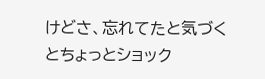けどさ、忘れてたと気づくとちょっとショック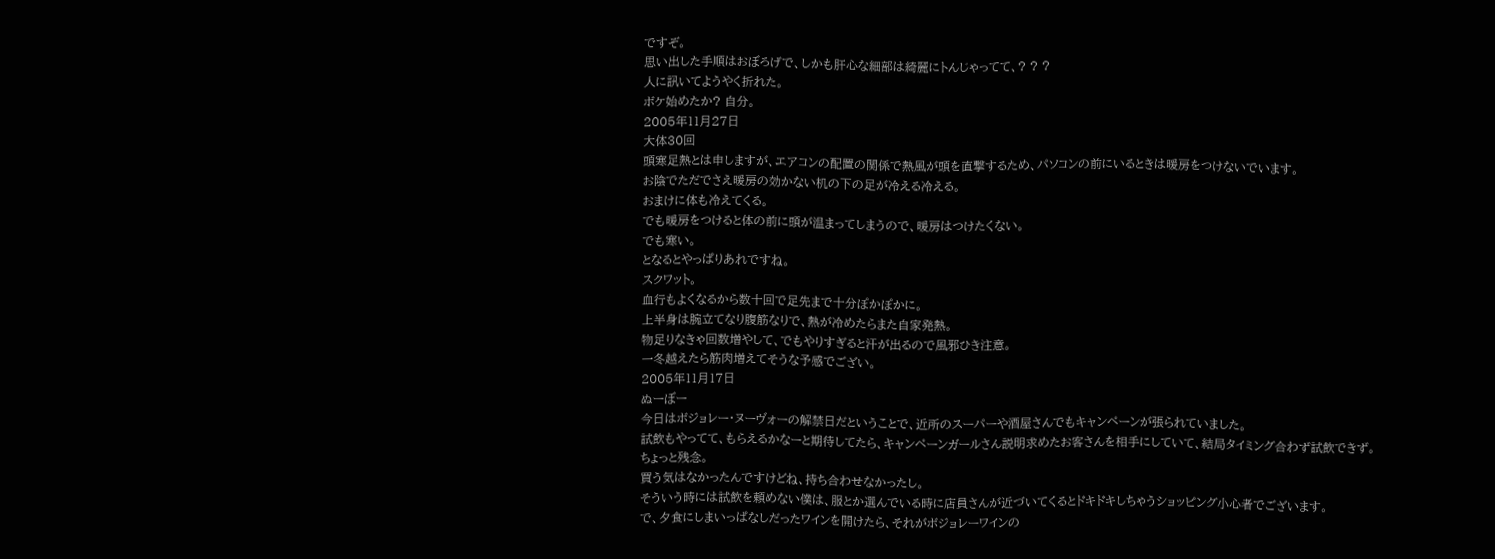ですぞ。
思い出した手順はおぼろげで、しかも肝心な細部は綺麗にトんじゃってて、? ? ?
人に訊いてようやく折れた。
ボケ始めたか? 自分。
2005年11月27日
大体30回
頭寒足熱とは申しますが、エアコンの配置の関係で熱風が頭を直撃するため、パソコンの前にいるときは暖房をつけないでいます。
お陰でただでさえ暖房の効かない机の下の足が冷える冷える。
おまけに体も冷えてくる。
でも暖房をつけると体の前に頭が温まってしまうので、暖房はつけたくない。
でも寒い。
となるとやっぱりあれですね。
スクワット。
血行もよくなるから数十回で足先まで十分ぽかぽかに。
上半身は腕立てなり腹筋なりで、熱が冷めたらまた自家発熱。
物足りなきゃ回数増やして、でもやりすぎると汗が出るので風邪ひき注意。
一冬越えたら筋肉増えてそうな予感でござい。
2005年11月17日
ぬーぼー
今日はボジョレー・ヌーヴォーの解禁日だということで、近所のスーパーや酒屋さんでもキャンペーンが張られていました。
試飲もやってて、もらえるかなーと期待してたら、キャンペーンガールさん説明求めたお客さんを相手にしていて、結局タイミング合わず試飲できず。
ちょっと残念。
買う気はなかったんですけどね、持ち合わせなかったし。
そういう時には試飲を頼めない僕は、服とか選んでいる時に店員さんが近づいてくるとドキドキしちゃうショッピング小心者でございます。
で、夕食にしまいっぱなしだったワインを開けたら、それがボジョレーワインの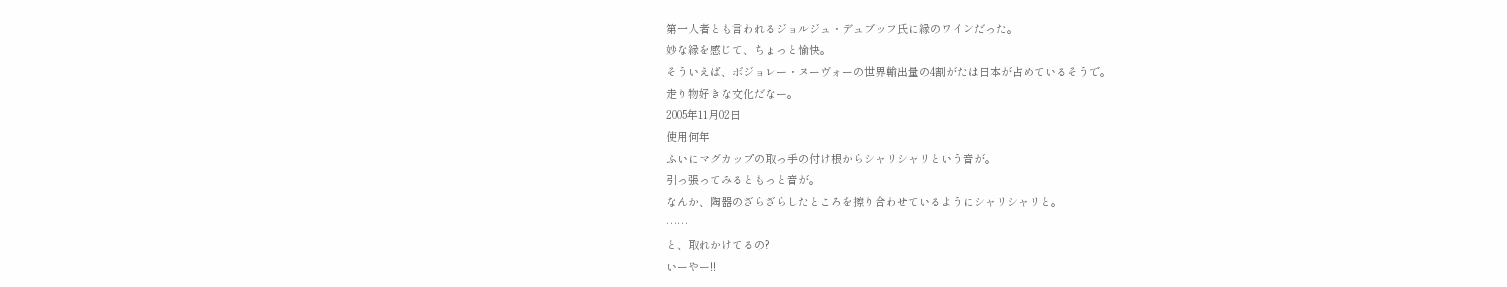第一人者とも言われるジョルジュ・デュブッフ氏に縁のワインだった。
妙な縁を感じて、ちょっと愉快。
そういえば、ボジョレー・ヌーヴォーの世界輸出量の4割がたは日本が占めているそうで。
走り物好きな文化だなー。
2005年11月02日
使用何年
ふいにマグカップの取っ手の付け根からシャリシャリという音が。
引っ張ってみるともっと音が。
なんか、陶器のざらざらしたところを擦り合わせているようにシャリシャリと。
……
と、取れかけてるの?
いーやー!!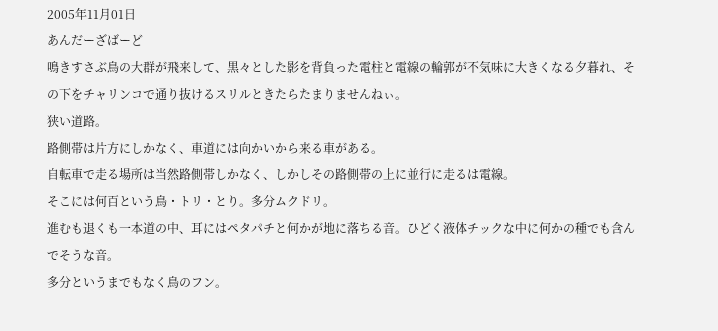2005年11月01日
あんだーざばーど
鳴きすさぶ鳥の大群が飛来して、黒々とした影を背負った電柱と電線の輪郭が不気味に大きくなる夕暮れ、その下をチャリンコで通り抜けるスリルときたらたまりませんねぃ。
狭い道路。
路側帯は片方にしかなく、車道には向かいから来る車がある。
自転車で走る場所は当然路側帯しかなく、しかしその路側帯の上に並行に走るは電線。
そこには何百という鳥・トリ・とり。多分ムクドリ。
進むも退くも一本道の中、耳にはペタパチと何かが地に落ちる音。ひどく液体チックな中に何かの種でも含んでそうな音。
多分というまでもなく鳥のフン。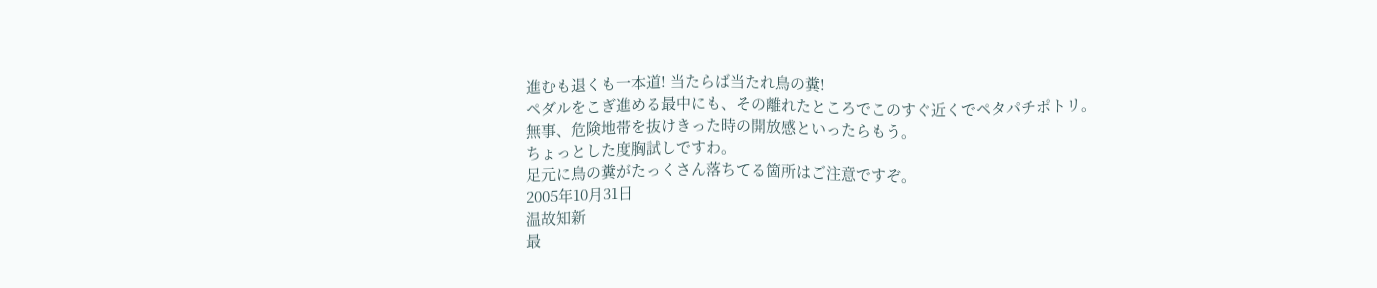進むも退くも一本道! 当たらば当たれ鳥の糞!
ペダルをこぎ進める最中にも、その離れたところでこのすぐ近くでペタパチポトリ。
無事、危険地帯を抜けきった時の開放感といったらもう。
ちょっとした度胸試しですわ。
足元に鳥の糞がたっくさん落ちてる箇所はご注意ですぞ。
2005年10月31日
温故知新
最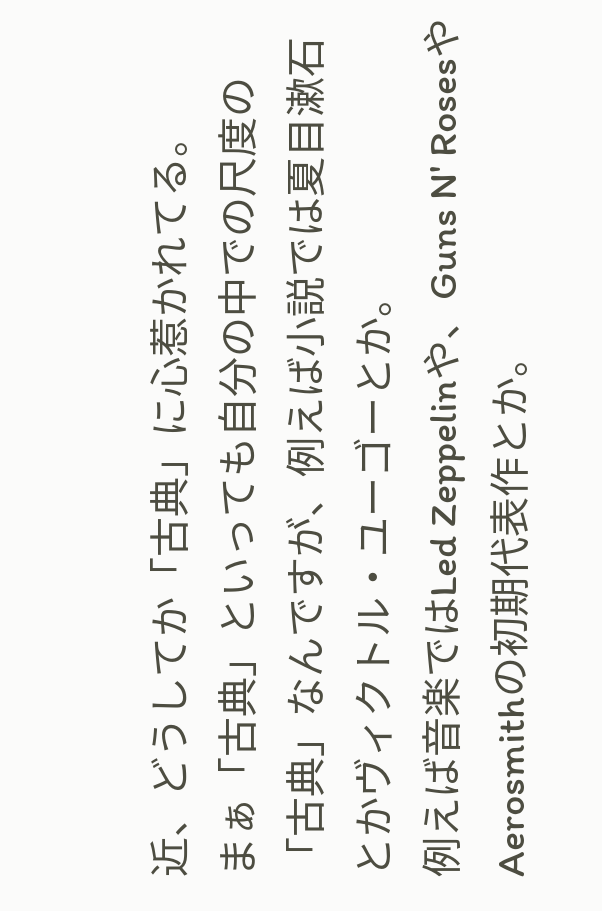近、どうしてか「古典」に心惹かれてる。
まぁ「古典」といっても自分の中での尺度の「古典」なんですが、例えば小説では夏目漱石とかヴィクトル・ユーゴーとか。
例えば音楽ではLed Zeppelinや、Guns N' RosesやAerosmithの初期代表作とか。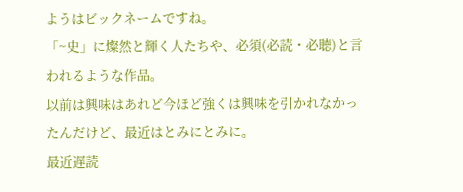ようはビックネームですね。
「~史」に燦然と輝く人たちや、必須(必読・必聴)と言われるような作品。
以前は興味はあれど今ほど強くは興味を引かれなかったんだけど、最近はとみにとみに。
最近遅読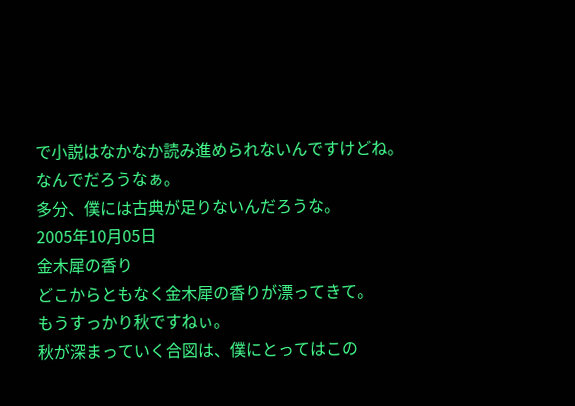で小説はなかなか読み進められないんですけどね。
なんでだろうなぁ。
多分、僕には古典が足りないんだろうな。
2005年10月05日
金木犀の香り
どこからともなく金木犀の香りが漂ってきて。
もうすっかり秋ですねぃ。
秋が深まっていく合図は、僕にとってはこの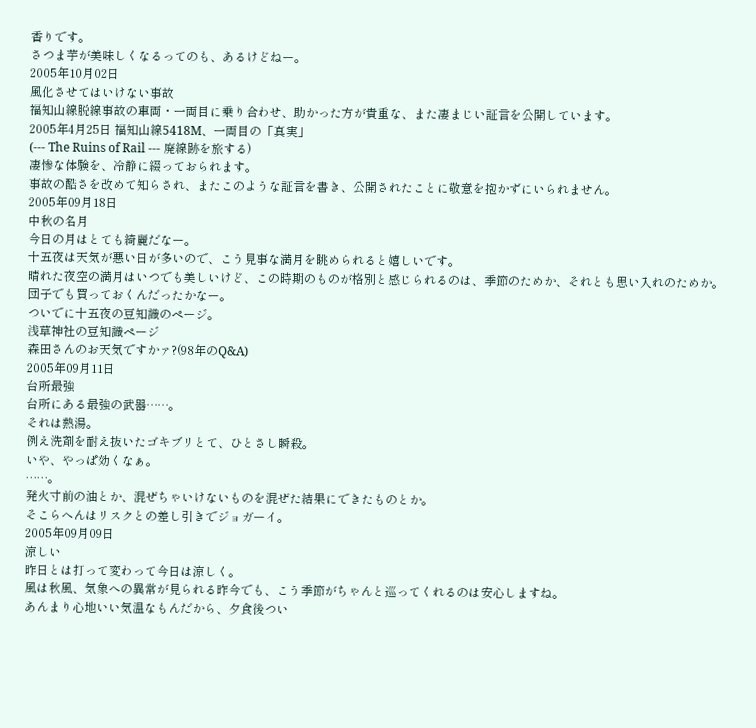香りです。
さつま芋が美味しくなるってのも、あるけどねー。
2005年10月02日
風化させてはいけない事故
福知山線脱線事故の車両・一両目に乗り合わせ、助かった方が貴重な、また凄まじい証言を公開しています。
2005年4月25日 福知山線5418M、一両目の「真実」
(--- The Ruins of Rail --- 廃線跡を旅する)
凄惨な体験を、冷静に綴っておられます。
事故の酷さを改めて知らされ、またこのような証言を書き、公開されたことに敬意を抱かずにいられません。
2005年09月18日
中秋の名月
今日の月はとても綺麗だなー。
十五夜は天気が悪い日が多いので、こう見事な満月を眺められると嬉しいです。
晴れた夜空の満月はいつでも美しいけど、この時期のものが格別と感じられるのは、季節のためか、それとも思い入れのためか。
団子でも買っておくんだったかなー。
ついでに十五夜の豆知識のページ。
浅草神社の豆知識ページ
森田さんのお天気ですかァ?(98年のQ&A)
2005年09月11日
台所最強
台所にある最強の武器……。
それは熱湯。
例え洗剤を耐え抜いたゴキブリとて、ひとさし瞬殺。
いや、やっぱ効くなぁ。
……。
発火寸前の油とか、混ぜちゃいけないものを混ぜた結果にできたものとか。
そこらへんはリスクとの差し引きでジョガーイ。
2005年09月09日
涼しい
昨日とは打って変わって今日は涼しく。
風は秋風、気象への異常が見られる昨今でも、こう季節がちゃんと巡ってくれるのは安心しますね。
あんまり心地いい気温なもんだから、夕食後つい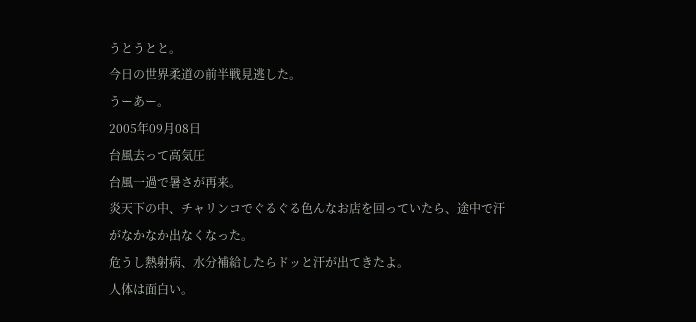うとうとと。
今日の世界柔道の前半戦見逃した。
うーあー。
2005年09月08日
台風去って高気圧
台風一過で暑さが再来。
炎天下の中、チャリンコでぐるぐる色んなお店を回っていたら、途中で汗がなかなか出なくなった。
危うし熱射病、水分補給したらドッと汗が出てきたよ。
人体は面白い。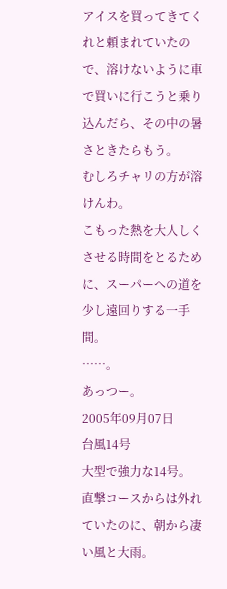アイスを買ってきてくれと頼まれていたので、溶けないように車で買いに行こうと乗り込んだら、その中の暑さときたらもう。
むしろチャリの方が溶けんわ。
こもった熱を大人しくさせる時間をとるために、スーパーへの道を少し遠回りする一手間。
……。
あっつー。
2005年09月07日
台風14号
大型で強力な14号。
直撃コースからは外れていたのに、朝から凄い風と大雨。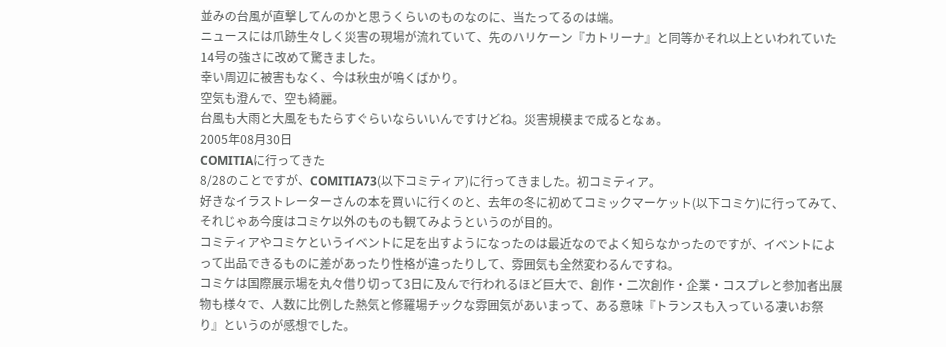並みの台風が直撃してんのかと思うくらいのものなのに、当たってるのは端。
ニュースには爪跡生々しく災害の現場が流れていて、先のハリケーン『カトリーナ』と同等かそれ以上といわれていた14号の強さに改めて驚きました。
幸い周辺に被害もなく、今は秋虫が鳴くばかり。
空気も澄んで、空も綺麗。
台風も大雨と大風をもたらすぐらいならいいんですけどね。災害規模まで成るとなぁ。
2005年08月30日
COMITIAに行ってきた
8/28のことですが、COMITIA73(以下コミティア)に行ってきました。初コミティア。
好きなイラストレーターさんの本を買いに行くのと、去年の冬に初めてコミックマーケット(以下コミケ)に行ってみて、それじゃあ今度はコミケ以外のものも観てみようというのが目的。
コミティアやコミケというイベントに足を出すようになったのは最近なのでよく知らなかったのですが、イベントによって出品できるものに差があったり性格が違ったりして、雰囲気も全然変わるんですね。
コミケは国際展示場を丸々借り切って3日に及んで行われるほど巨大で、創作・二次創作・企業・コスプレと参加者出展物も様々で、人数に比例した熱気と修羅場チックな雰囲気があいまって、ある意味『トランスも入っている凄いお祭り』というのが感想でした。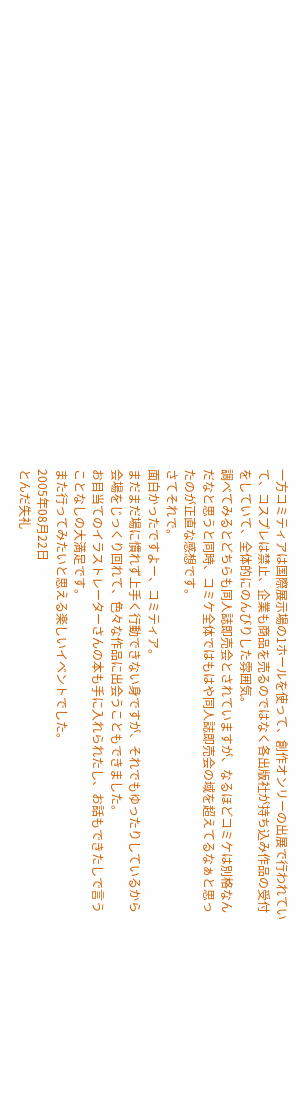一方コミティアは国際展示場の1ホールを使って、創作オンリーの出展で行われていて、コスプレは禁止、企業も商品を売るのではなく各出版社が持ち込み作品の受付をしていて、全体的にのんびりした雰囲気。
調べてみるとどちらも同人誌即売会とされていますが、なるほどコミケは別格なんだなと思うと同時、コミケ全体ではもはや同人誌即売会の域を超えてるなぁと思ったのが正直な感想です。
さてそれで。
面白かったですよー、コミティア。
まだまだ場に慣れず上手く行動できない身ですが、それでもゆったりしているから会場をじっくり回れて、色々な作品に出会うこともできました。
お目当てのイラストレーターさんの本も手に入れられたし、お話もできたしで言うことなしの大満足です。
また行ってみたいと思える楽しいイベントでした。
2005年08月22日
とんだ失礼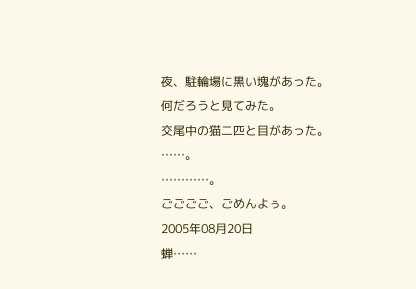夜、駐輪場に黒い塊があった。
何だろうと見てみた。
交尾中の猫二匹と目があった。
……。
…………。
ごごごご、ごめんよぅ。
2005年08月20日
蝉……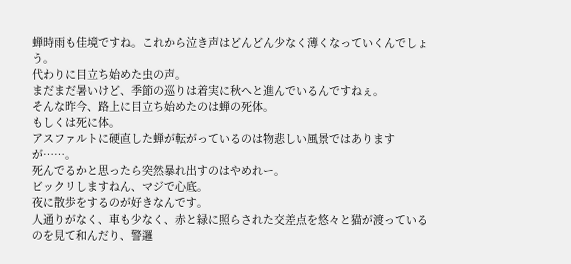蝉時雨も佳境ですね。これから泣き声はどんどん少なく薄くなっていくんでしょう。
代わりに目立ち始めた虫の声。
まだまだ暑いけど、季節の巡りは着実に秋へと進んでいるんですねぇ。
そんな昨今、路上に目立ち始めたのは蝉の死体。
もしくは死に体。
アスファルトに硬直した蝉が転がっているのは物悲しい風景ではありますが……。
死んでるかと思ったら突然暴れ出すのはやめれー。
ビックリしますねん、マジで心底。
夜に散歩をするのが好きなんです。
人通りがなく、車も少なく、赤と緑に照らされた交差点を悠々と猫が渡っているのを見て和んだり、警邏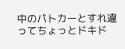中のパトカーとすれ違ってちょっとドキド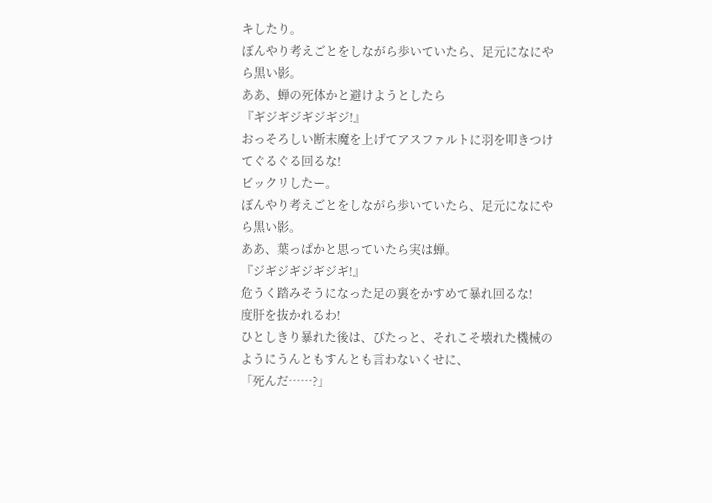キしたり。
ぼんやり考えごとをしながら歩いていたら、足元になにやら黒い影。
ああ、蝉の死体かと避けようとしたら
『ギジギジギジギジ!』
おっそろしい断末魔を上げてアスファルトに羽を叩きつけてぐるぐる回るな!
ビックリしたー。
ぼんやり考えごとをしながら歩いていたら、足元になにやら黒い影。
ああ、葉っぱかと思っていたら実は蝉。
『ジギジギジギジギ!』
危うく踏みそうになった足の裏をかすめて暴れ回るな!
度肝を抜かれるわ!
ひとしきり暴れた後は、ぴたっと、それこそ壊れた機械のようにうんともすんとも言わないくせに、
「死んだ……?」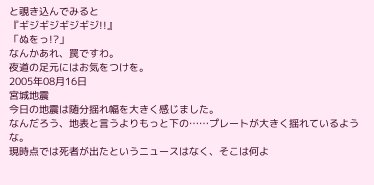と覗き込んでみると
『ギジギジギジギジ!!』
「ぬをっ!?」
なんかあれ、罠ですわ。
夜道の足元にはお気をつけを。
2005年08月16日
宮城地震
今日の地震は随分揺れ幅を大きく感じました。
なんだろう、地表と言うよりもっと下の……プレートが大きく揺れているような。
現時点では死者が出たというニュースはなく、そこは何よ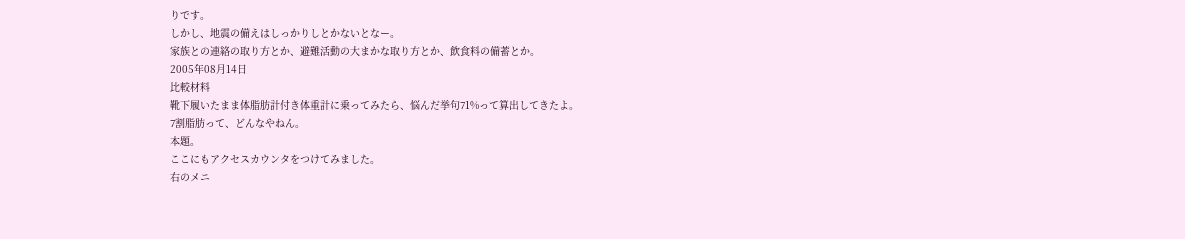りです。
しかし、地震の備えはしっかりしとかないとなー。
家族との連絡の取り方とか、避難活動の大まかな取り方とか、飲食料の備蓄とか。
2005年08月14日
比較材料
靴下履いたまま体脂肪計付き体重計に乗ってみたら、悩んだ挙句71%って算出してきたよ。
7割脂肪って、どんなやねん。
本題。
ここにもアクセスカウンタをつけてみました。
右のメニ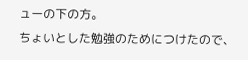ューの下の方。
ちょいとした勉強のためにつけたので、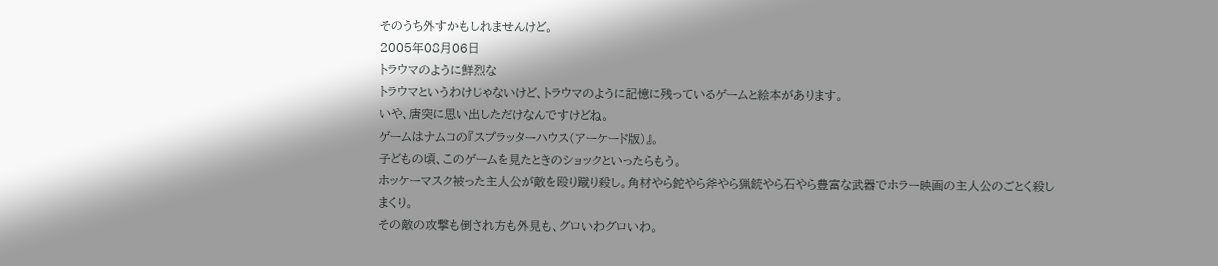そのうち外すかもしれませんけど。
2005年08月06日
トラウマのように鮮烈な
トラウマというわけじゃないけど、トラウマのように記憶に残っているゲームと絵本があります。
いや、唐突に思い出しただけなんですけどね。
ゲームはナムコの『スプラッターハウス(アーケード版)』。
子どもの頃、このゲームを見たときのショックといったらもう。
ホッケーマスク被った主人公が敵を殴り蹴り殺し。角材やら鉈やら斧やら猟銃やら石やら豊富な武器でホラー映画の主人公のごとく殺しまくり。
その敵の攻撃も倒され方も外見も、グロいわグロいわ。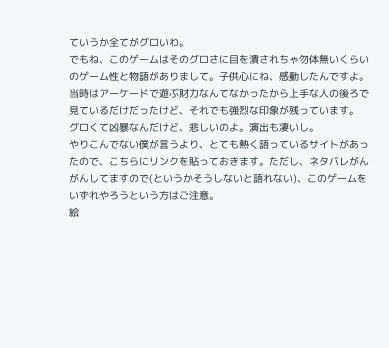ていうか全てがグロいわ。
でもね、このゲームはそのグロさに目を潰されちゃ勿体無いくらいのゲーム性と物語がありまして。子供心にね、感動したんですよ。
当時はアーケードで遊ぶ財力なんてなかったから上手な人の後ろで見ているだけだったけど、それでも強烈な印象が残っています。
グロくて凶暴なんだけど、悲しいのよ。演出も凄いし。
やりこんでない僕が言うより、とても熱く語っているサイトがあったので、こちらにリンクを貼っておきます。ただし、ネタバレがんがんしてますので(というかそうしないと語れない)、このゲームをいずれやろうという方はご注意。
絵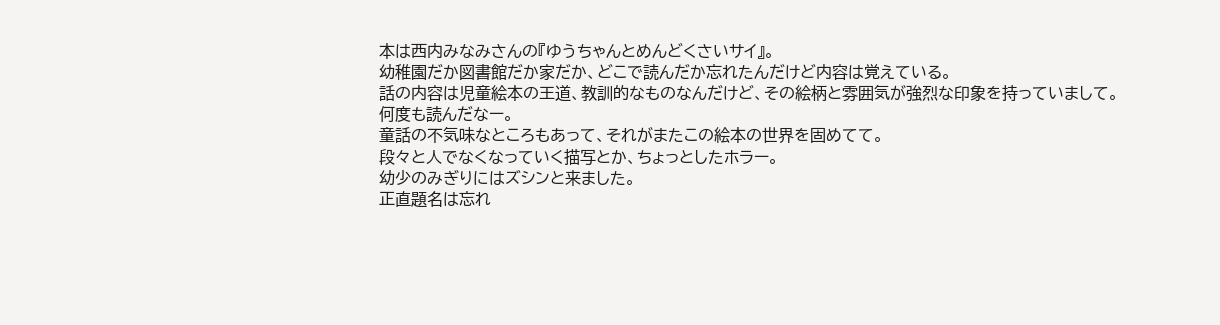本は西内みなみさんの『ゆうちゃんとめんどくさいサイ』。
幼稚園だか図書館だか家だか、どこで読んだか忘れたんだけど内容は覚えている。
話の内容は児童絵本の王道、教訓的なものなんだけど、その絵柄と雰囲気が強烈な印象を持っていまして。
何度も読んだなー。
童話の不気味なところもあって、それがまたこの絵本の世界を固めてて。
段々と人でなくなっていく描写とか、ちょっとしたホラー。
幼少のみぎりにはズシンと来ました。
正直題名は忘れ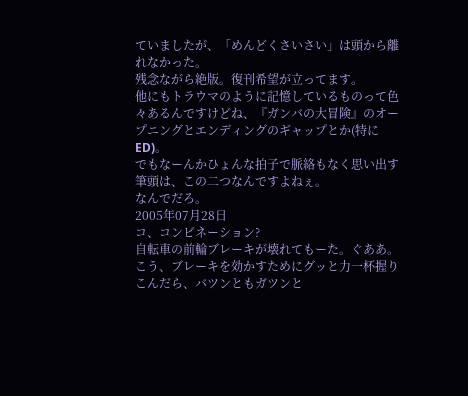ていましたが、「めんどくさいさい」は頭から離れなかった。
残念ながら絶版。復刊希望が立ってます。
他にもトラウマのように記憶しているものって色々あるんですけどね、『ガンバの大冒険』のオープニングとエンディングのギャップとか(特にED)。
でもなーんかひょんな拍子で脈絡もなく思い出す筆頭は、この二つなんですよねぇ。
なんでだろ。
2005年07月28日
コ、コンビネーション?
自転車の前輪ブレーキが壊れてもーた。ぐああ。
こう、ブレーキを効かすためにグッと力一杯握りこんだら、バツンともガツンと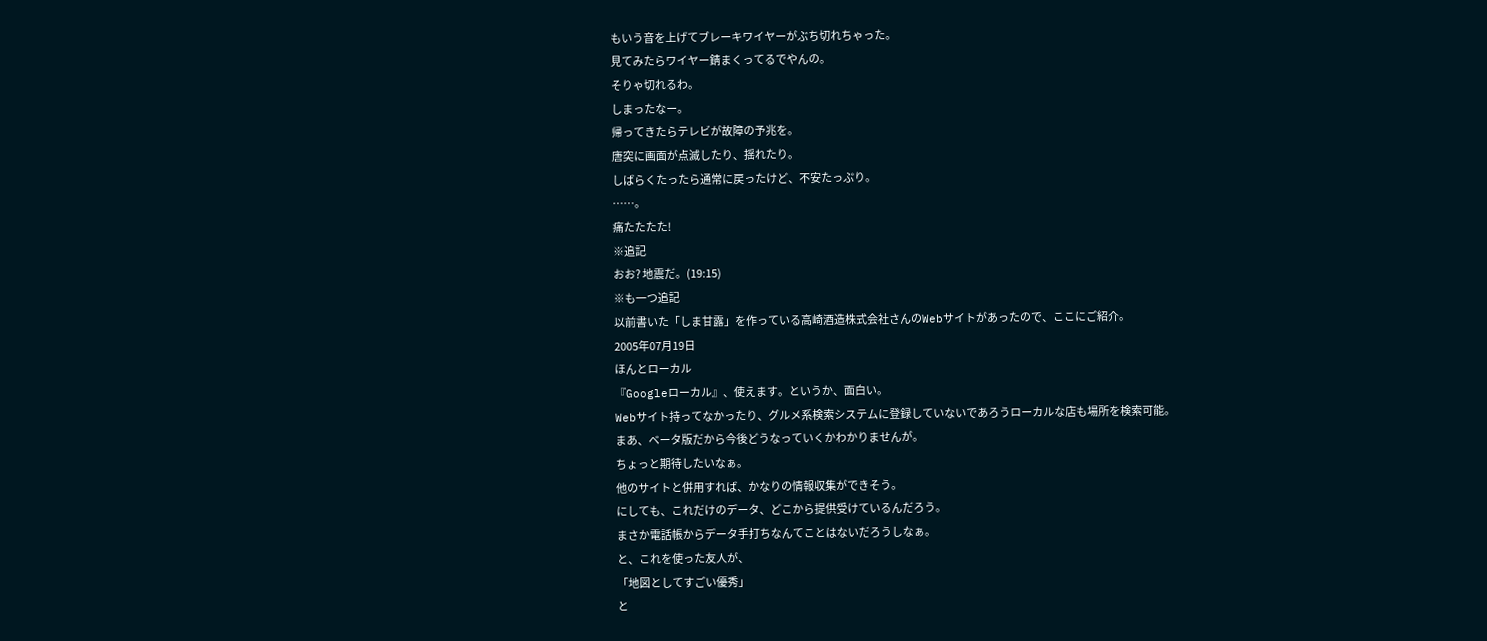もいう音を上げてブレーキワイヤーがぶち切れちゃった。
見てみたらワイヤー錆まくってるでやんの。
そりゃ切れるわ。
しまったなー。
帰ってきたらテレビが故障の予兆を。
唐突に画面が点滅したり、揺れたり。
しばらくたったら通常に戻ったけど、不安たっぷり。
……。
痛たたたた!
※追記
おお? 地震だ。(19:15)
※も一つ追記
以前書いた「しま甘露」を作っている高崎酒造株式会社さんのWebサイトがあったので、ここにご紹介。
2005年07月19日
ほんとローカル
『Googleローカル』、使えます。というか、面白い。
Webサイト持ってなかったり、グルメ系検索システムに登録していないであろうローカルな店も場所を検索可能。
まあ、ベータ版だから今後どうなっていくかわかりませんが。
ちょっと期待したいなぁ。
他のサイトと併用すれば、かなりの情報収集ができそう。
にしても、これだけのデータ、どこから提供受けているんだろう。
まさか電話帳からデータ手打ちなんてことはないだろうしなぁ。
と、これを使った友人が、
「地図としてすごい優秀」
と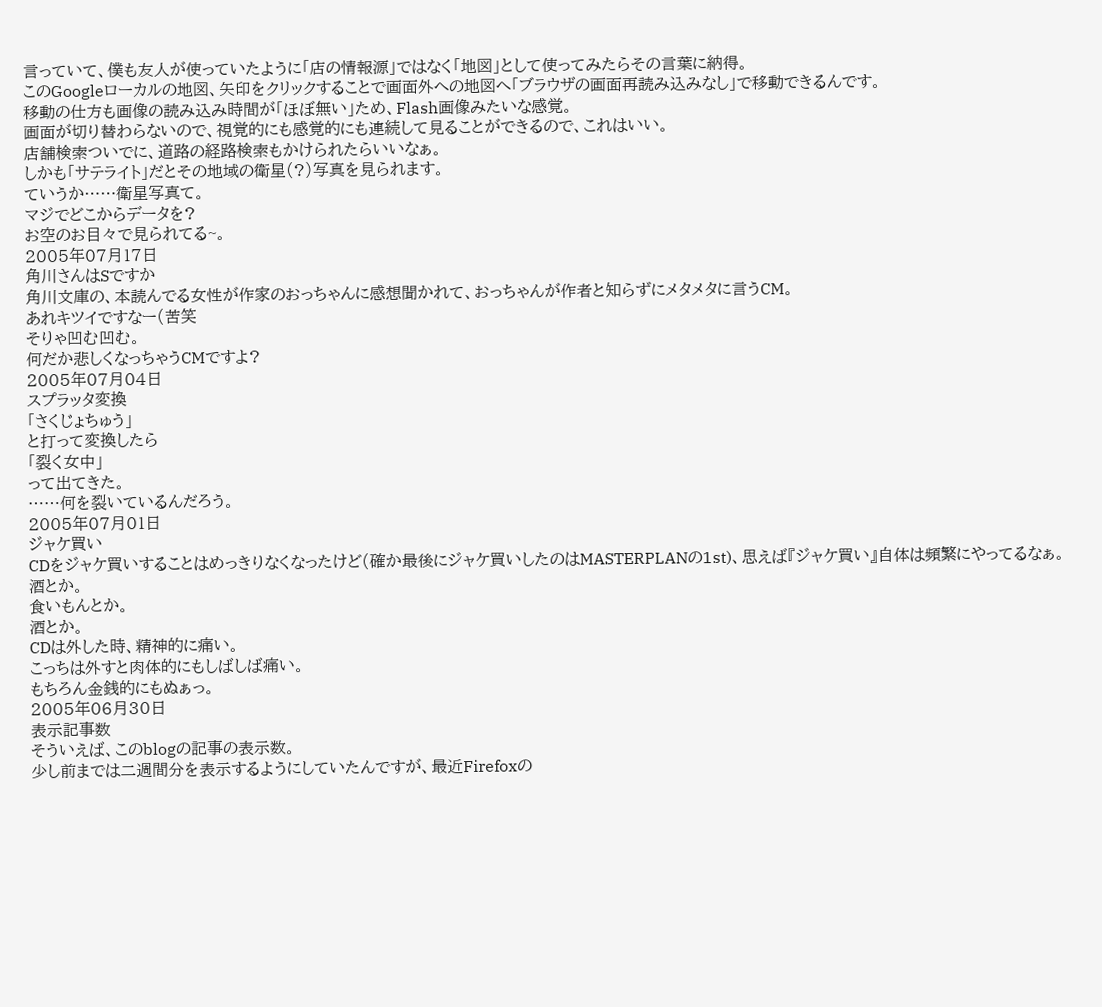言っていて、僕も友人が使っていたように「店の情報源」ではなく「地図」として使ってみたらその言葉に納得。
このGoogleローカルの地図、矢印をクリックすることで画面外への地図へ「ブラウザの画面再読み込みなし」で移動できるんです。
移動の仕方も画像の読み込み時間が「ほぼ無い」ため、Flash画像みたいな感覚。
画面が切り替わらないので、視覚的にも感覚的にも連続して見ることができるので、これはいい。
店舗検索ついでに、道路の経路検索もかけられたらいいなぁ。
しかも「サテライト」だとその地域の衛星(?)写真を見られます。
ていうか……衛星写真て。
マジでどこからデータを?
お空のお目々で見られてる~。
2005年07月17日
角川さんはSですか
角川文庫の、本読んでる女性が作家のおっちゃんに感想聞かれて、おっちゃんが作者と知らずにメタメタに言うCM。
あれキツイですなー(苦笑
そりゃ凹む凹む。
何だか悲しくなっちゃうCMですよ?
2005年07月04日
スプラッタ変換
「さくじょちゅう」
と打って変換したら
「裂く女中」
って出てきた。
……何を裂いているんだろう。
2005年07月01日
ジャケ買い
CDをジャケ買いすることはめっきりなくなったけど(確か最後にジャケ買いしたのはMASTERPLANの1st)、思えば『ジャケ買い』自体は頻繁にやってるなぁ。
酒とか。
食いもんとか。
酒とか。
CDは外した時、精神的に痛い。
こっちは外すと肉体的にもしばしば痛い。
もちろん金銭的にもぬぁっ。
2005年06月30日
表示記事数
そういえば、このblogの記事の表示数。
少し前までは二週間分を表示するようにしていたんですが、最近Firefoxの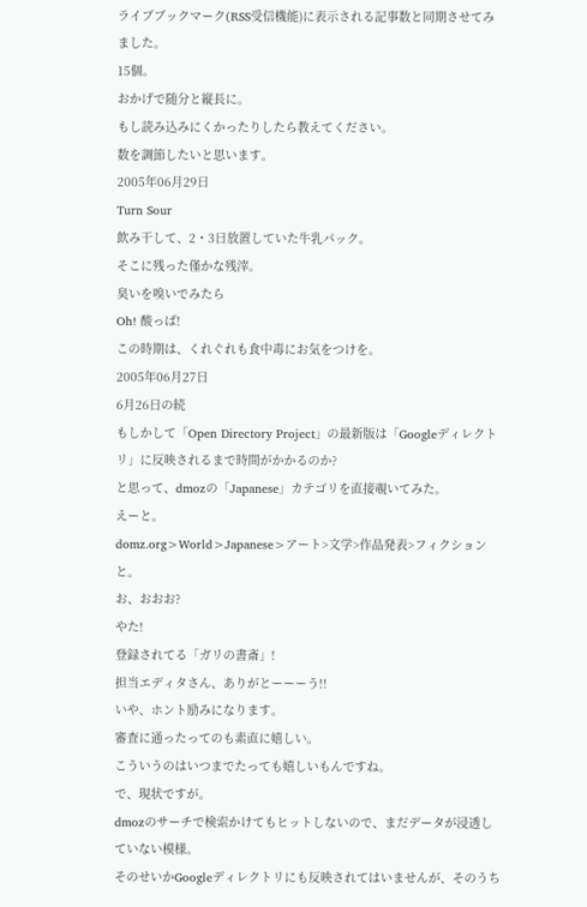ライブブックマーク(RSS受信機能)に表示される記事数と同期させてみました。
15個。
おかげで随分と縦長に。
もし読み込みにくかったりしたら教えてください。
数を調節したいと思います。
2005年06月29日
Turn Sour
飲み干して、2・3日放置していた牛乳パック。
そこに残った僅かな残滓。
臭いを嗅いでみたら
Oh! 酸っぱ!
この時期は、くれぐれも食中毒にお気をつけを。
2005年06月27日
6月26日の続
もしかして「Open Directory Project」の最新版は「Googleディレクトリ」に反映されるまで時間がかかるのか?
と思って、dmozの「Japanese」カテゴリを直接覗いてみた。
えーと。
domz.org>World>Japanese>アート>文学>作品発表>フィクション と。
お、おおお?
やた!
登録されてる「ガリの書斎」!
担当エディタさん、ありがとーーーう!!
いや、ホント励みになります。
審査に通ったってのも素直に嬉しい。
こういうのはいつまでたっても嬉しいもんですね。
で、現状ですが。
dmozのサーチで検索かけてもヒットしないので、まだデータが浸透していない模様。
そのせいかGoogleディレクトリにも反映されてはいませんが、そのうち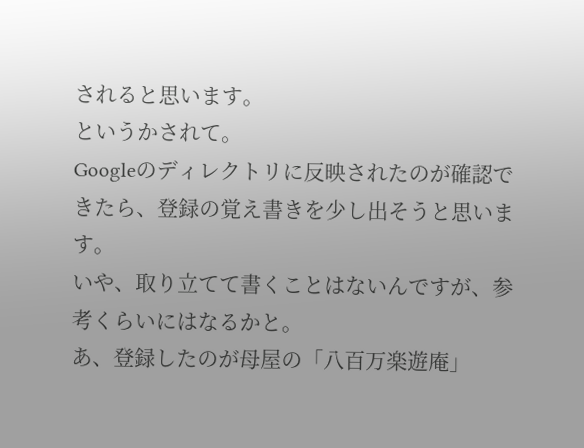されると思います。
というかされて。
Googleのディレクトリに反映されたのが確認できたら、登録の覚え書きを少し出そうと思います。
いや、取り立てて書くことはないんですが、参考くらいにはなるかと。
あ、登録したのが母屋の「八百万楽遊庵」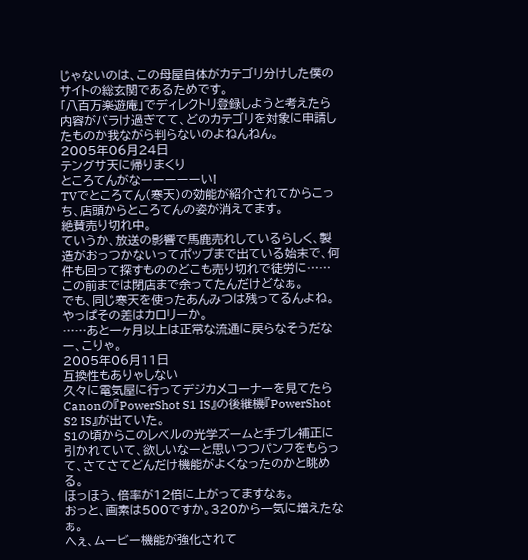じゃないのは、この母屋自体がカテゴリ分けした僕のサイトの総玄関であるためです。
「八百万楽遊庵」でディレクトリ登録しようと考えたら内容がバラけ過ぎてて、どのカテゴリを対象に申請したものか我ながら判らないのよねんねん。
2005年06月24日
テングサ天に帰りまくり
ところてんがなーーーーーい!
TVでところてん(寒天)の効能が紹介されてからこっち、店頭からところてんの姿が消えてます。
絶賛売り切れ中。
ていうか、放送の影響で馬鹿売れしているらしく、製造がおっつかないってポップまで出ている始末で、何件も回って探すもののどこも売り切れで徒労に……
この前までは閉店まで余ってたんだけどなぁ。
でも、同じ寒天を使ったあんみつは残ってるんよね。
やっぱその差はカロリーか。
……あと一ヶ月以上は正常な流通に戻らなそうだなー、こりゃ。
2005年06月11日
互換性もありゃしない
久々に電気屋に行ってデジカメコーナーを見てたらCanonの『PowerShot S1 IS』の後継機『PowerShot S2 IS』が出ていた。
S1の頃からこのレベルの光学ズームと手ブレ補正に引かれていて、欲しいなーと思いつつパンフをもらって、さてさてどんだけ機能がよくなったのかと眺める。
ほっほう、倍率が12倍に上がってますなぁ。
おっと、画素は500ですか。320から一気に増えたなぁ。
へぇ、ムービー機能が強化されて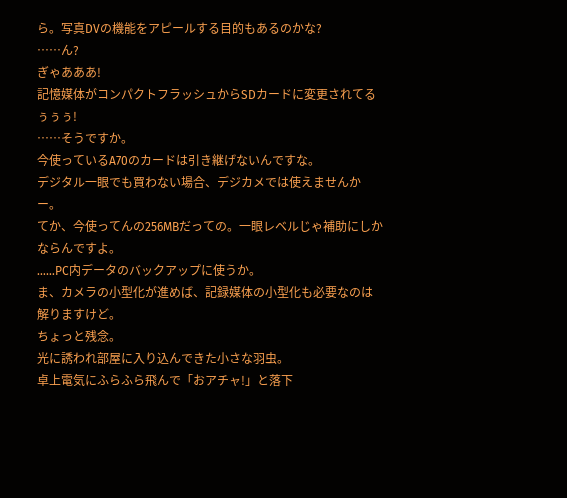ら。写真DVの機能をアピールする目的もあるのかな?
……ん?
ぎゃあああ!
記憶媒体がコンパクトフラッシュからSDカードに変更されてるぅぅぅ!
……そうですか。
今使っているA70のカードは引き継げないんですな。
デジタル一眼でも買わない場合、デジカメでは使えませんかー。
てか、今使ってんの256MBだっての。一眼レベルじゃ補助にしかならんですよ。
……PC内データのバックアップに使うか。
ま、カメラの小型化が進めば、記録媒体の小型化も必要なのは解りますけど。
ちょっと残念。
光に誘われ部屋に入り込んできた小さな羽虫。
卓上電気にふらふら飛んで「おアチャ!」と落下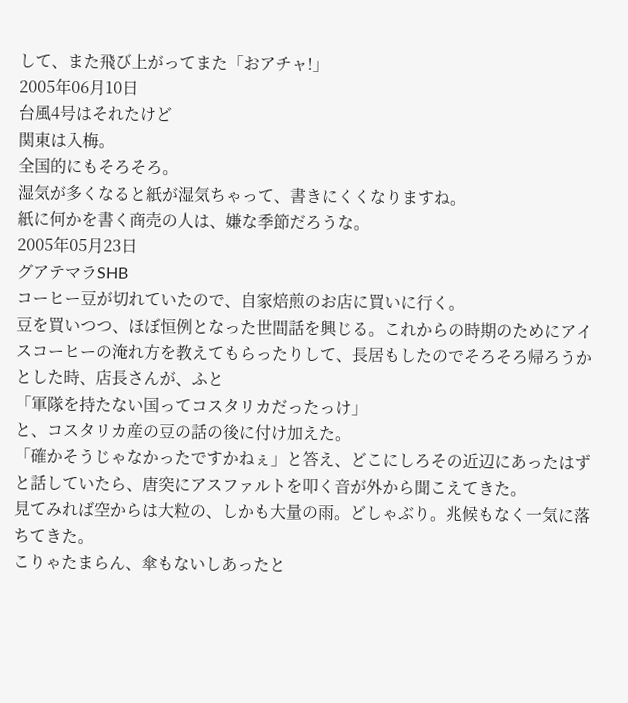して、また飛び上がってまた「おアチャ!」
2005年06月10日
台風4号はそれたけど
関東は入梅。
全国的にもそろそろ。
湿気が多くなると紙が湿気ちゃって、書きにくくなりますね。
紙に何かを書く商売の人は、嫌な季節だろうな。
2005年05月23日
グアテマラSHB
コーヒー豆が切れていたので、自家焙煎のお店に買いに行く。
豆を買いつつ、ほぼ恒例となった世間話を興じる。これからの時期のためにアイスコーヒーの淹れ方を教えてもらったりして、長居もしたのでそろそろ帰ろうかとした時、店長さんが、ふと
「軍隊を持たない国ってコスタリカだったっけ」
と、コスタリカ産の豆の話の後に付け加えた。
「確かそうじゃなかったですかねぇ」と答え、どこにしろその近辺にあったはずと話していたら、唐突にアスファルトを叩く音が外から聞こえてきた。
見てみれば空からは大粒の、しかも大量の雨。どしゃぶり。兆候もなく一気に落ちてきた。
こりゃたまらん、傘もないしあったと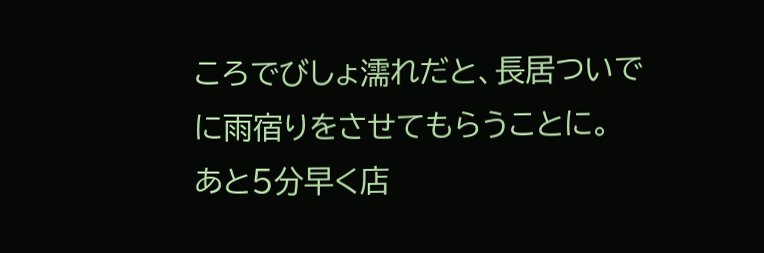ころでびしょ濡れだと、長居ついでに雨宿りをさせてもらうことに。
あと5分早く店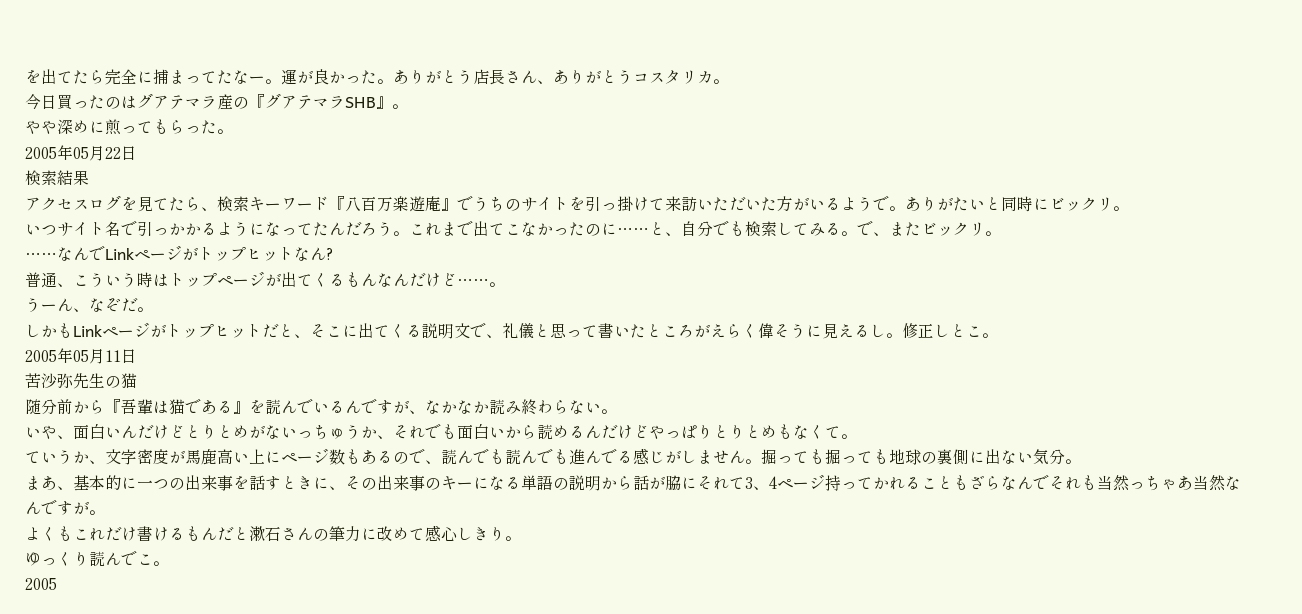を出てたら完全に捕まってたなー。運が良かった。ありがとう店長さん、ありがとうコスタリカ。
今日買ったのはグアテマラ産の『グアテマラSHB』。
やや深めに煎ってもらった。
2005年05月22日
検索結果
アクセスログを見てたら、検索キーワード『八百万楽遊庵』でうちのサイトを引っ掛けて来訪いただいた方がいるようで。ありがたいと同時にビックリ。
いつサイト名で引っかかるようになってたんだろう。これまで出てこなかったのに……と、自分でも検索してみる。で、またビックリ。
……なんでLinkページがトップヒットなん?
普通、こういう時はトップページが出てくるもんなんだけど……。
うーん、なぞだ。
しかもLinkページがトップヒットだと、そこに出てくる説明文で、礼儀と思って書いたところがえらく偉そうに見えるし。修正しとこ。
2005年05月11日
苦沙弥先生の猫
随分前から『吾輩は猫である』を読んでいるんですが、なかなか読み終わらない。
いや、面白いんだけどとりとめがないっちゅうか、それでも面白いから読めるんだけどやっぱりとりとめもなくて。
ていうか、文字密度が馬鹿高い上にページ数もあるので、読んでも読んでも進んでる感じがしません。掘っても掘っても地球の裏側に出ない気分。
まあ、基本的に一つの出来事を話すときに、その出来事のキーになる単語の説明から話が脇にそれて3、4ページ持ってかれることもざらなんでそれも当然っちゃあ当然なんですが。
よくもこれだけ書けるもんだと漱石さんの筆力に改めて感心しきり。
ゆっくり読んでこ。
2005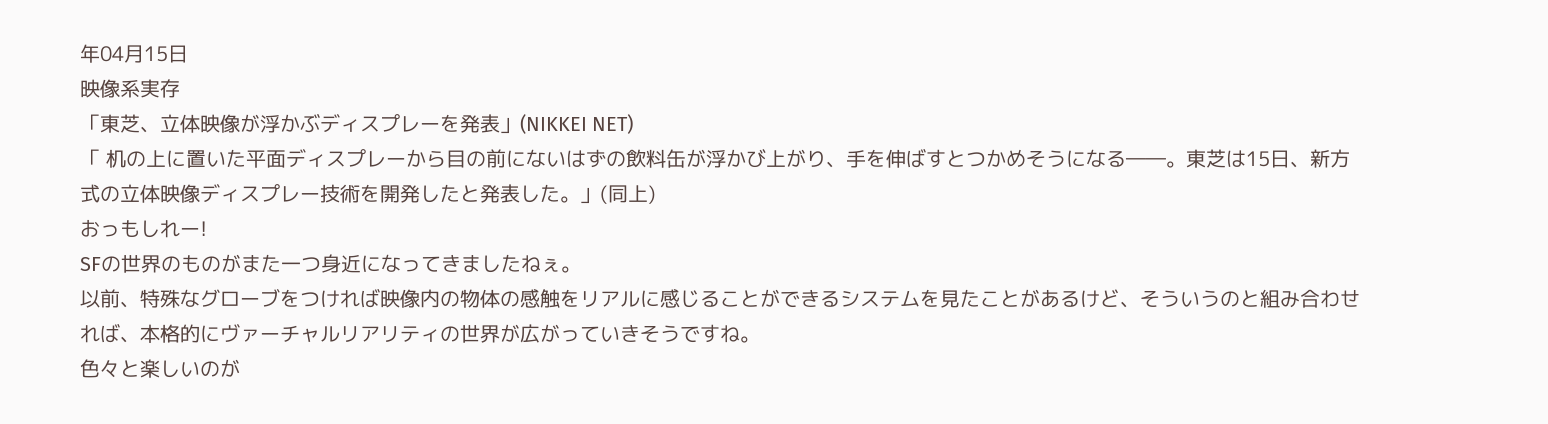年04月15日
映像系実存
「東芝、立体映像が浮かぶディスプレーを発表」(NIKKEI NET)
「 机の上に置いた平面ディスプレーから目の前にないはずの飲料缶が浮かび上がり、手を伸ばすとつかめそうになる――。東芝は15日、新方式の立体映像ディスプレー技術を開発したと発表した。」(同上)
おっもしれー!
SFの世界のものがまた一つ身近になってきましたねぇ。
以前、特殊なグローブをつければ映像内の物体の感触をリアルに感じることができるシステムを見たことがあるけど、そういうのと組み合わせれば、本格的にヴァーチャルリアリティの世界が広がっていきそうですね。
色々と楽しいのが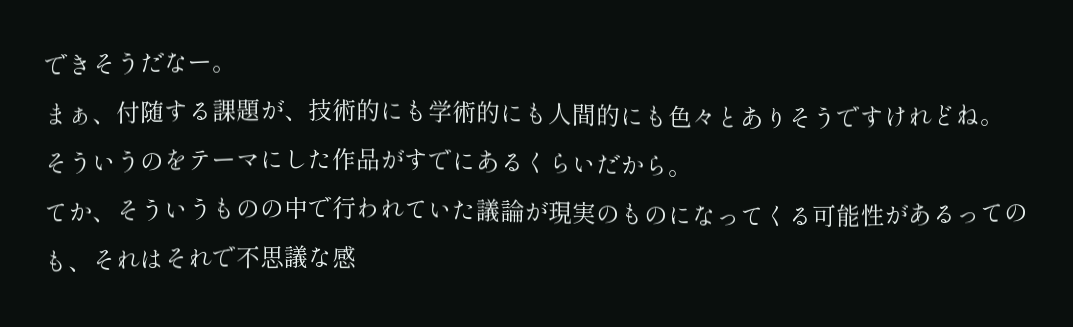できそうだなー。
まぁ、付随する課題が、技術的にも学術的にも人間的にも色々とありそうですけれどね。
そういうのをテーマにした作品がすでにあるくらいだから。
てか、そういうものの中で行われていた議論が現実のものになってくる可能性があるってのも、それはそれで不思議な感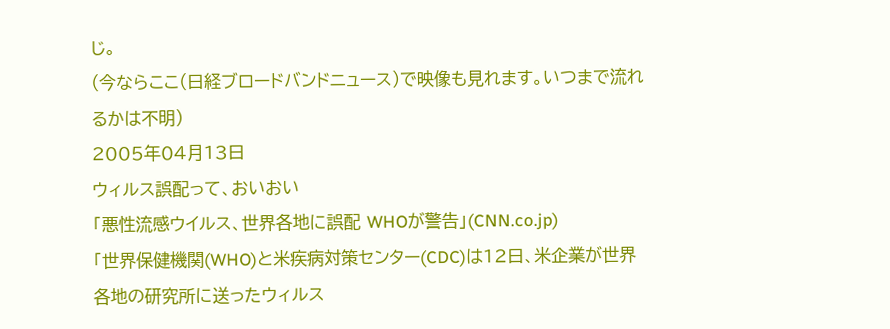じ。
(今ならここ(日経ブロードバンドニュース)で映像も見れます。いつまで流れるかは不明)
2005年04月13日
ウィルス誤配って、おいおい
「悪性流感ウイルス、世界各地に誤配 WHOが警告」(CNN.co.jp)
「世界保健機関(WHO)と米疾病対策センター(CDC)は12日、米企業が世界各地の研究所に送ったウィルス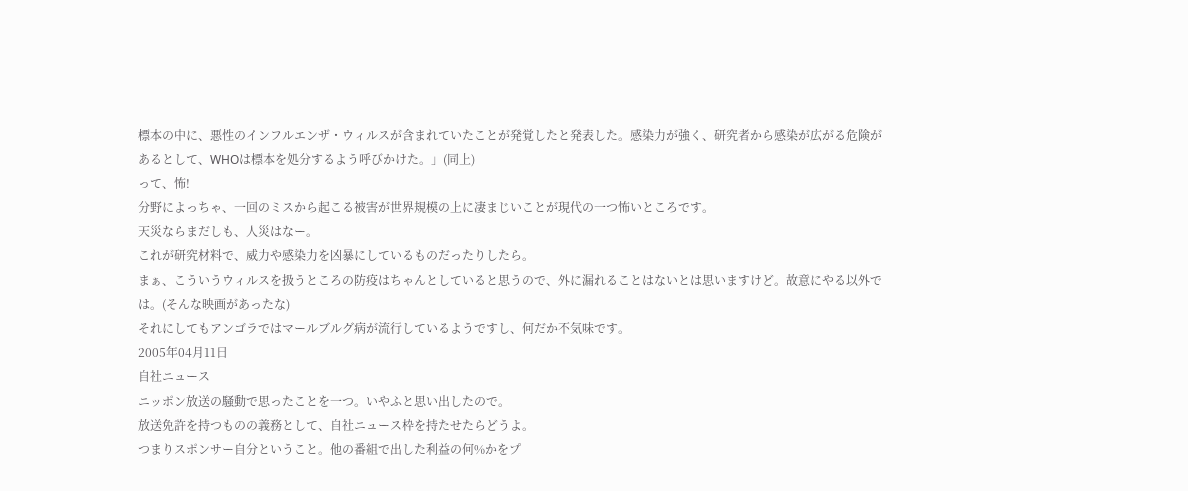標本の中に、悪性のインフルエンザ・ウィルスが含まれていたことが発覚したと発表した。感染力が強く、研究者から感染が広がる危険があるとして、WHOは標本を処分するよう呼びかけた。」(同上)
って、怖!
分野によっちゃ、一回のミスから起こる被害が世界規模の上に凄まじいことが現代の一つ怖いところです。
天災ならまだしも、人災はなー。
これが研究材料で、威力や感染力を凶暴にしているものだったりしたら。
まぁ、こういうウィルスを扱うところの防疫はちゃんとしていると思うので、外に漏れることはないとは思いますけど。故意にやる以外では。(そんな映画があったな)
それにしてもアンゴラではマールブルグ病が流行しているようですし、何だか不気味です。
2005年04月11日
自社ニュース
ニッポン放送の騒動で思ったことを一つ。いやふと思い出したので。
放送免許を持つものの義務として、自社ニュース枠を持たせたらどうよ。
つまりスポンサー自分ということ。他の番組で出した利益の何%かをプ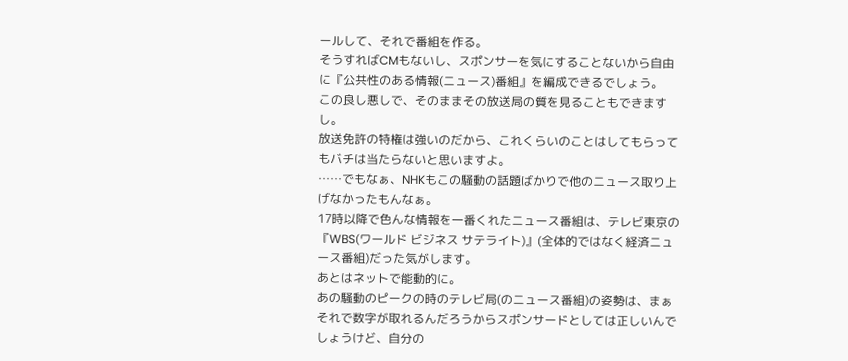ールして、それで番組を作る。
そうすればCMもないし、スポンサーを気にすることないから自由に『公共性のある情報(ニュース)番組』を編成できるでしょう。
この良し悪しで、そのままその放送局の質を見ることもできますし。
放送免許の特権は強いのだから、これくらいのことはしてもらってもバチは当たらないと思いますよ。
……でもなぁ、NHKもこの騒動の話題ばかりで他のニュース取り上げなかったもんなぁ。
17時以降で色んな情報を一番くれたニュース番組は、テレビ東京の『WBS(ワールド ビジネス サテライト)』(全体的ではなく経済ニュース番組)だった気がします。
あとはネットで能動的に。
あの騒動のピークの時のテレビ局(のニュース番組)の姿勢は、まぁそれで数字が取れるんだろうからスポンサードとしては正しいんでしょうけど、自分の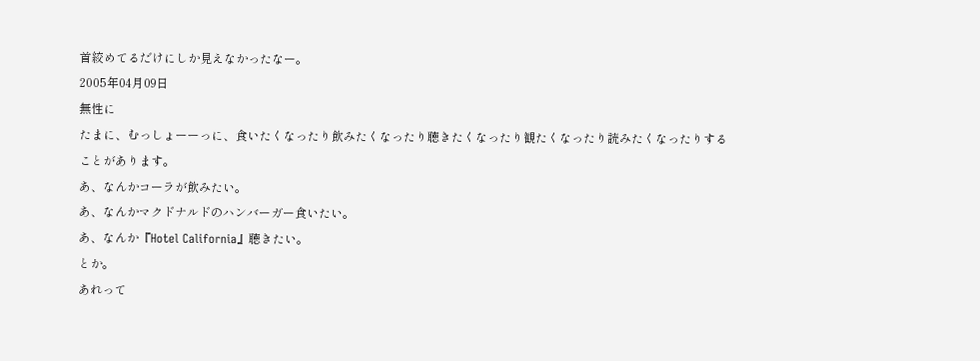首絞めてるだけにしか見えなかったなー。
2005年04月09日
無性に
たまに、むっしょーーっに、食いたくなったり飲みたくなったり聴きたくなったり観たくなったり読みたくなったりすることがあります。
あ、なんかコーラが飲みたい。
あ、なんかマクドナルドのハンバーガー食いたい。
あ、なんか『Hotel California』聴きたい。
とか。
あれって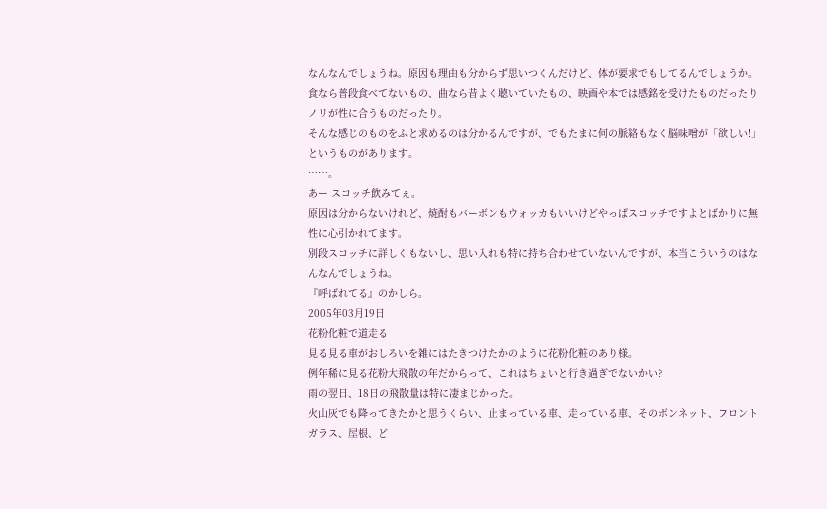なんなんでしょうね。原因も理由も分からず思いつくんだけど、体が要求でもしてるんでしょうか。
食なら普段食べてないもの、曲なら昔よく聴いていたもの、映画や本では感銘を受けたものだったりノリが性に合うものだったり。
そんな感じのものをふと求めるのは分かるんですが、でもたまに何の脈絡もなく脳味噌が「欲しい!」というものがあります。
……。
あー スコッチ飲みてぇ。
原因は分からないけれど、焼酎もバーボンもウォッカもいいけどやっぱスコッチですよとばかりに無性に心引かれてます。
別段スコッチに詳しくもないし、思い入れも特に持ち合わせていないんですが、本当こういうのはなんなんでしょうね。
『呼ばれてる』のかしら。
2005年03月19日
花粉化粧で道走る
見る見る車がおしろいを雑にはたきつけたかのように花粉化粧のあり様。
例年稀に見る花粉大飛散の年だからって、これはちょいと行き過ぎでないかい?
雨の翌日、18日の飛散量は特に凄まじかった。
火山灰でも降ってきたかと思うくらい、止まっている車、走っている車、そのボンネット、フロントガラス、屋根、ど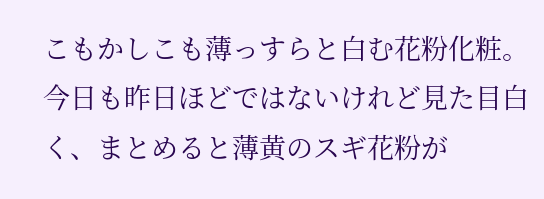こもかしこも薄っすらと白む花粉化粧。
今日も昨日ほどではないけれど見た目白く、まとめると薄黄のスギ花粉が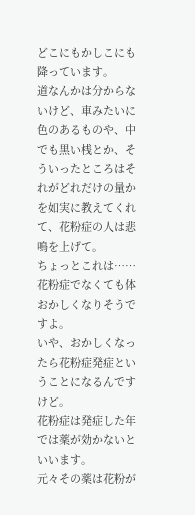どこにもかしこにも降っています。
道なんかは分からないけど、車みたいに色のあるものや、中でも黒い桟とか、そういったところはそれがどれだけの量かを如実に教えてくれて、花粉症の人は悲鳴を上げて。
ちょっとこれは……
花粉症でなくても体おかしくなりそうですよ。
いや、おかしくなったら花粉症発症ということになるんですけど。
花粉症は発症した年では薬が効かないといいます。
元々その薬は花粉が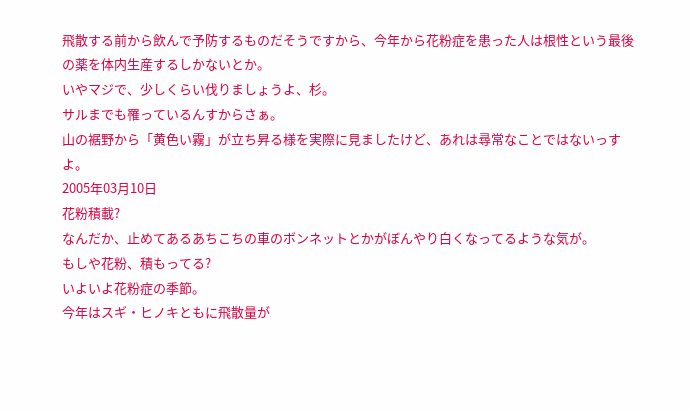飛散する前から飲んで予防するものだそうですから、今年から花粉症を患った人は根性という最後の薬を体内生産するしかないとか。
いやマジで、少しくらい伐りましょうよ、杉。
サルまでも罹っているんすからさぁ。
山の裾野から「黄色い霧」が立ち昇る様を実際に見ましたけど、あれは尋常なことではないっすよ。
2005年03月10日
花粉積載?
なんだか、止めてあるあちこちの車のボンネットとかがぼんやり白くなってるような気が。
もしや花粉、積もってる?
いよいよ花粉症の季節。
今年はスギ・ヒノキともに飛散量が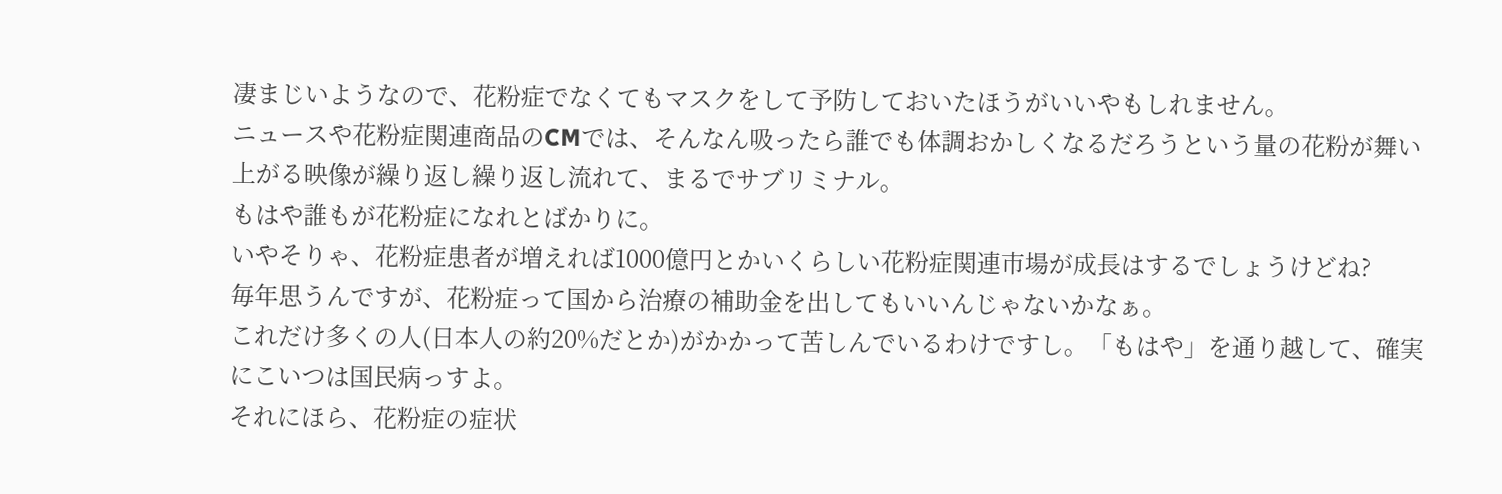凄まじいようなので、花粉症でなくてもマスクをして予防しておいたほうがいいやもしれません。
ニュースや花粉症関連商品のCMでは、そんなん吸ったら誰でも体調おかしくなるだろうという量の花粉が舞い上がる映像が繰り返し繰り返し流れて、まるでサブリミナル。
もはや誰もが花粉症になれとばかりに。
いやそりゃ、花粉症患者が増えれば1000億円とかいくらしい花粉症関連市場が成長はするでしょうけどね?
毎年思うんですが、花粉症って国から治療の補助金を出してもいいんじゃないかなぁ。
これだけ多くの人(日本人の約20%だとか)がかかって苦しんでいるわけですし。「もはや」を通り越して、確実にこいつは国民病っすよ。
それにほら、花粉症の症状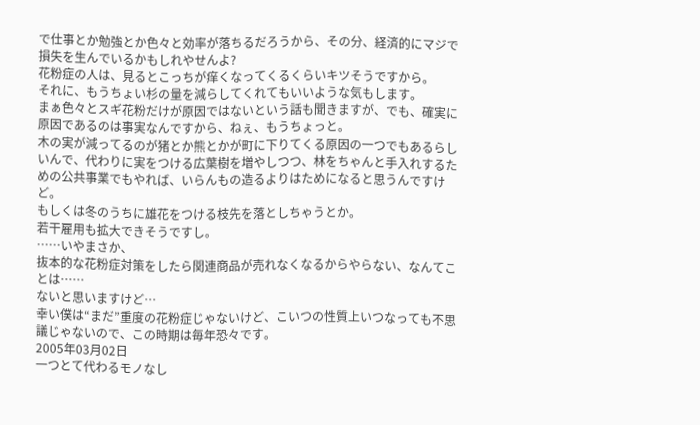で仕事とか勉強とか色々と効率が落ちるだろうから、その分、経済的にマジで損失を生んでいるかもしれやせんよ?
花粉症の人は、見るとこっちが痒くなってくるくらいキツそうですから。
それに、もうちょい杉の量を減らしてくれてもいいような気もします。
まぁ色々とスギ花粉だけが原因ではないという話も聞きますが、でも、確実に原因であるのは事実なんですから、ねぇ、もうちょっと。
木の実が減ってるのが猪とか熊とかが町に下りてくる原因の一つでもあるらしいんで、代わりに実をつける広葉樹を増やしつつ、林をちゃんと手入れするための公共事業でもやれば、いらんもの造るよりはためになると思うんですけど。
もしくは冬のうちに雄花をつける枝先を落としちゃうとか。
若干雇用も拡大できそうですし。
……いやまさか、
抜本的な花粉症対策をしたら関連商品が売れなくなるからやらない、なんてことは……
ないと思いますけど…
幸い僕は“まだ”重度の花粉症じゃないけど、こいつの性質上いつなっても不思議じゃないので、この時期は毎年恐々です。
2005年03月02日
一つとて代わるモノなし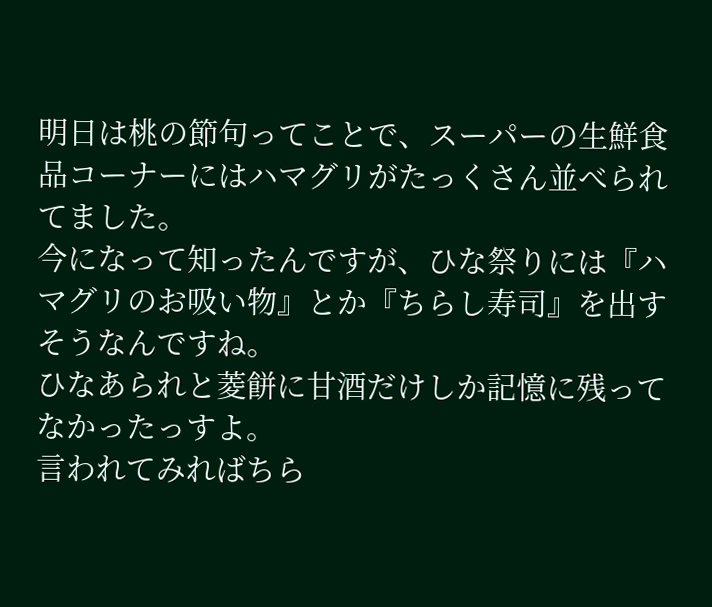明日は桃の節句ってことで、スーパーの生鮮食品コーナーにはハマグリがたっくさん並べられてました。
今になって知ったんですが、ひな祭りには『ハマグリのお吸い物』とか『ちらし寿司』を出すそうなんですね。
ひなあられと菱餅に甘酒だけしか記憶に残ってなかったっすよ。
言われてみればちら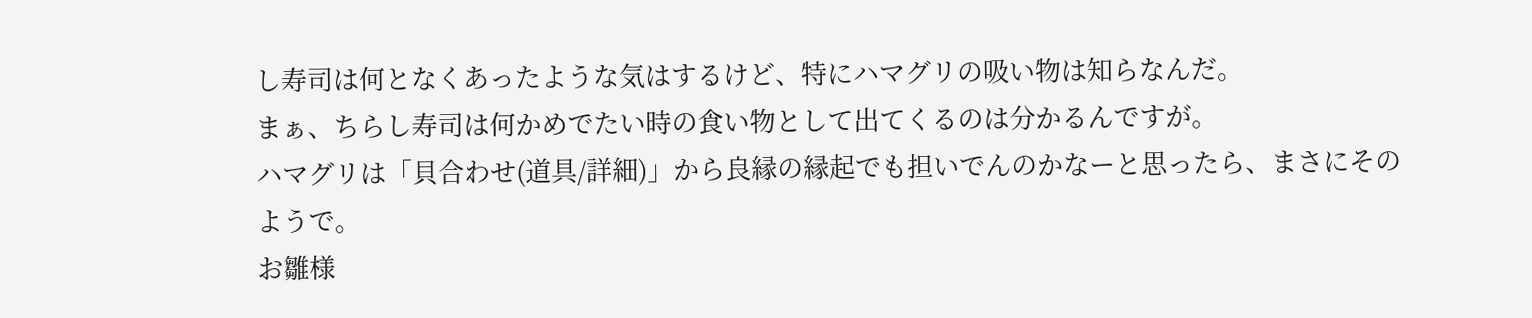し寿司は何となくあったような気はするけど、特にハマグリの吸い物は知らなんだ。
まぁ、ちらし寿司は何かめでたい時の食い物として出てくるのは分かるんですが。
ハマグリは「貝合わせ(道具/詳細)」から良縁の縁起でも担いでんのかなーと思ったら、まさにそのようで。
お雛様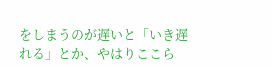をしまうのが遅いと「いき遅れる」とか、やはりここら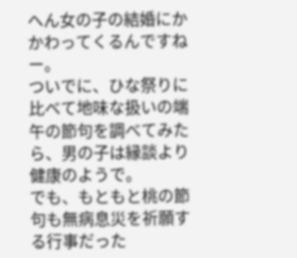へん女の子の結婚にかかわってくるんですねー。
ついでに、ひな祭りに比べて地味な扱いの端午の節句を調べてみたら、男の子は縁談より健康のようで。
でも、もともと桃の節句も無病息災を祈願する行事だった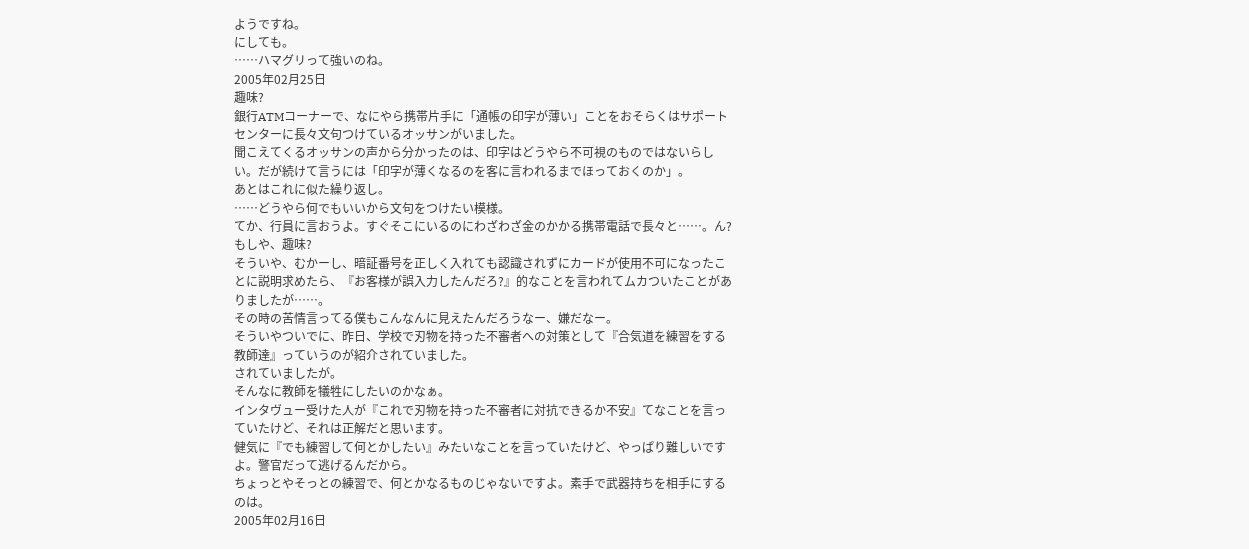ようですね。
にしても。
……ハマグリって強いのね。
2005年02月25日
趣味?
銀行ATMコーナーで、なにやら携帯片手に「通帳の印字が薄い」ことをおそらくはサポートセンターに長々文句つけているオッサンがいました。
聞こえてくるオッサンの声から分かったのは、印字はどうやら不可視のものではないらしい。だが続けて言うには「印字が薄くなるのを客に言われるまでほっておくのか」。
あとはこれに似た繰り返し。
……どうやら何でもいいから文句をつけたい模様。
てか、行員に言おうよ。すぐそこにいるのにわざわざ金のかかる携帯電話で長々と……。ん?
もしや、趣味?
そういや、むかーし、暗証番号を正しく入れても認識されずにカードが使用不可になったことに説明求めたら、『お客様が誤入力したんだろ?』的なことを言われてムカついたことがありましたが……。
その時の苦情言ってる僕もこんなんに見えたんだろうなー、嫌だなー。
そういやついでに、昨日、学校で刃物を持った不審者への対策として『合気道を練習をする教師達』っていうのが紹介されていました。
されていましたが。
そんなに教師を犠牲にしたいのかなぁ。
インタヴュー受けた人が『これで刃物を持った不審者に対抗できるか不安』てなことを言っていたけど、それは正解だと思います。
健気に『でも練習して何とかしたい』みたいなことを言っていたけど、やっぱり難しいですよ。警官だって逃げるんだから。
ちょっとやそっとの練習で、何とかなるものじゃないですよ。素手で武器持ちを相手にするのは。
2005年02月16日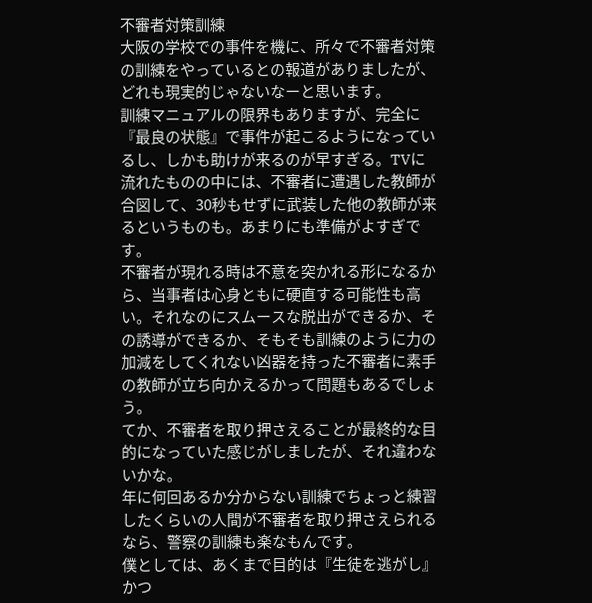不審者対策訓練
大阪の学校での事件を機に、所々で不審者対策の訓練をやっているとの報道がありましたが、どれも現実的じゃないなーと思います。
訓練マニュアルの限界もありますが、完全に『最良の状態』で事件が起こるようになっているし、しかも助けが来るのが早すぎる。TVに流れたものの中には、不審者に遭遇した教師が合図して、30秒もせずに武装した他の教師が来るというものも。あまりにも準備がよすぎです。
不審者が現れる時は不意を突かれる形になるから、当事者は心身ともに硬直する可能性も高い。それなのにスムースな脱出ができるか、その誘導ができるか、そもそも訓練のように力の加減をしてくれない凶器を持った不審者に素手の教師が立ち向かえるかって問題もあるでしょう。
てか、不審者を取り押さえることが最終的な目的になっていた感じがしましたが、それ違わないかな。
年に何回あるか分からない訓練でちょっと練習したくらいの人間が不審者を取り押さえられるなら、警察の訓練も楽なもんです。
僕としては、あくまで目的は『生徒を逃がし』かつ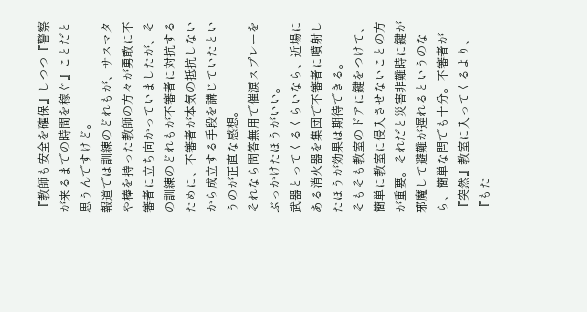『教師も安全を確保』しつつ『警察が来るまでの時間を稼ぐ』ことだと思うんですけど。
報道では訓練のどれもが、サスマタや棒を持った教師の方々が勇敢に不審者に立ち向かっていましたが、その訓練のどれもが不審者に対抗するために、不審者が本気の抵抗しないから成立する手段を講じていたというのが正直な感想。
それなら問答無用で催涙スプレーをぶっかけたほうがいい。
武器とってくるくらいなら、近場にある消火器を集団で不審者に噴射したほうが効果は期待できる。
そもそも教室のドアに鍵をつけて、簡単に教室に侵入させないことの方が重要。それだと災害非難時に鍵が邪魔して避難が遅れるというのなら、簡単な閂でも十分。不審者が『突然』教室に入ってくるより、『もた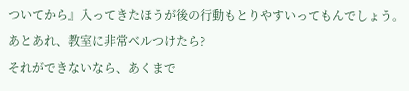ついてから』入ってきたほうが後の行動もとりやすいってもんでしょう。
あとあれ、教室に非常ベルつけたら?
それができないなら、あくまで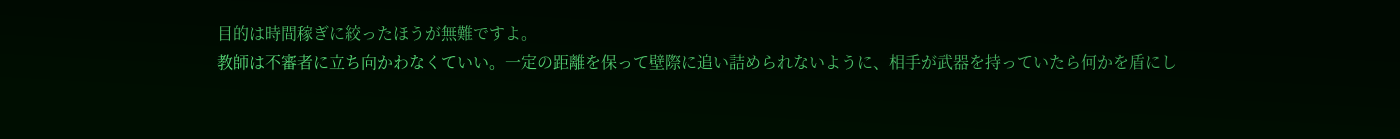目的は時間稼ぎに絞ったほうが無難ですよ。
教師は不審者に立ち向かわなくていい。一定の距離を保って壁際に追い詰められないように、相手が武器を持っていたら何かを盾にし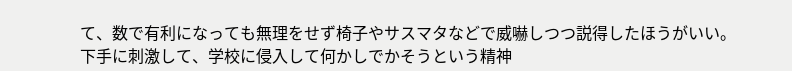て、数で有利になっても無理をせず椅子やサスマタなどで威嚇しつつ説得したほうがいい。
下手に刺激して、学校に侵入して何かしでかそうという精神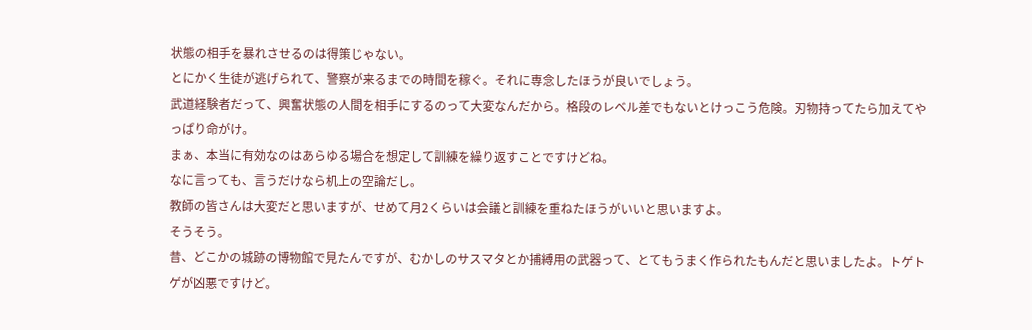状態の相手を暴れさせるのは得策じゃない。
とにかく生徒が逃げられて、警察が来るまでの時間を稼ぐ。それに専念したほうが良いでしょう。
武道経験者だって、興奮状態の人間を相手にするのって大変なんだから。格段のレベル差でもないとけっこう危険。刃物持ってたら加えてやっぱり命がけ。
まぁ、本当に有効なのはあらゆる場合を想定して訓練を繰り返すことですけどね。
なに言っても、言うだけなら机上の空論だし。
教師の皆さんは大変だと思いますが、せめて月2くらいは会議と訓練を重ねたほうがいいと思いますよ。
そうそう。
昔、どこかの城跡の博物館で見たんですが、むかしのサスマタとか捕縛用の武器って、とてもうまく作られたもんだと思いましたよ。トゲトゲが凶悪ですけど。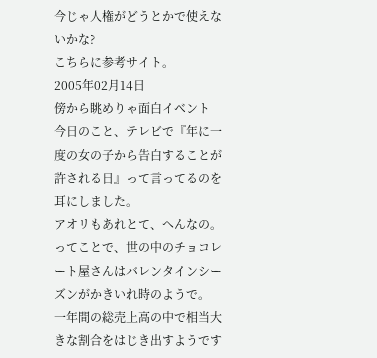今じゃ人権がどうとかで使えないかな?
こちらに参考サイト。
2005年02月14日
傍から眺めりゃ面白イベント
今日のこと、テレビで『年に一度の女の子から告白することが許される日』って言ってるのを耳にしました。
アオリもあれとて、へんなの。
ってことで、世の中のチョコレート屋さんはバレンタインシーズンがかきいれ時のようで。
一年間の総売上高の中で相当大きな割合をはじき出すようです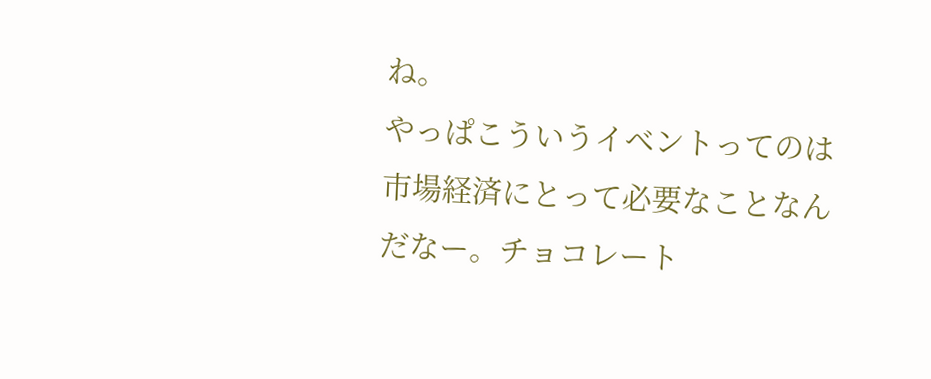ね。
やっぱこういうイベントってのは市場経済にとって必要なことなんだなー。チョコレート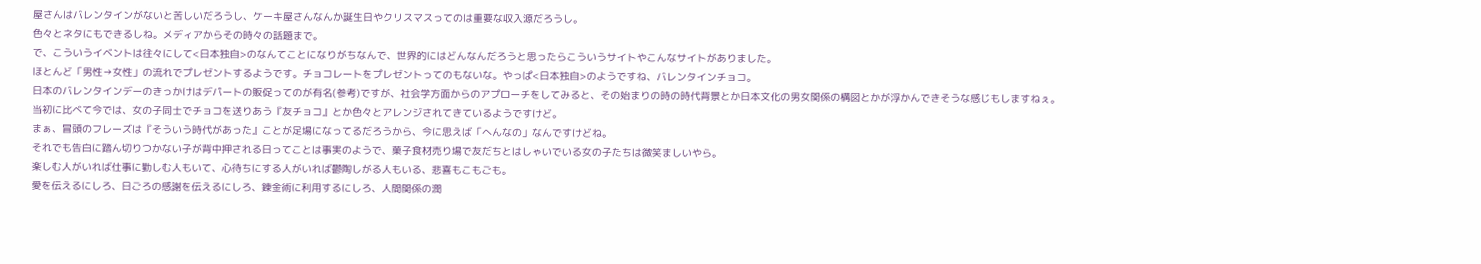屋さんはバレンタインがないと苦しいだろうし、ケーキ屋さんなんか誕生日やクリスマスってのは重要な収入源だろうし。
色々とネタにもできるしね。メディアからその時々の話題まで。
で、こういうイベントは往々にして<日本独自>のなんてことになりがちなんで、世界的にはどんなんだろうと思ったらこういうサイトやこんなサイトがありました。
ほとんど「男性→女性」の流れでプレゼントするようです。チョコレートをプレゼントってのもないな。やっぱ<日本独自>のようですね、バレンタインチョコ。
日本のバレンタインデーのきっかけはデパートの販促ってのが有名(参考)ですが、社会学方面からのアプローチをしてみると、その始まりの時の時代背景とか日本文化の男女関係の構図とかが浮かんできそうな感じもしますねぇ。
当初に比べて今では、女の子同士でチョコを送りあう『友チョコ』とか色々とアレンジされてきているようですけど。
まぁ、冒頭のフレーズは『そういう時代があった』ことが足場になってるだろうから、今に思えば「へんなの」なんですけどね。
それでも告白に踏ん切りつかない子が背中押される日ってことは事実のようで、菓子食材売り場で友だちとはしゃいでいる女の子たちは微笑ましいやら。
楽しむ人がいれば仕事に勤しむ人もいて、心待ちにする人がいれば鬱陶しがる人もいる、悲喜もこもごも。
愛を伝えるにしろ、日ごろの感謝を伝えるにしろ、錬金術に利用するにしろ、人間関係の潤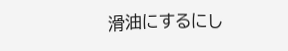滑油にするにし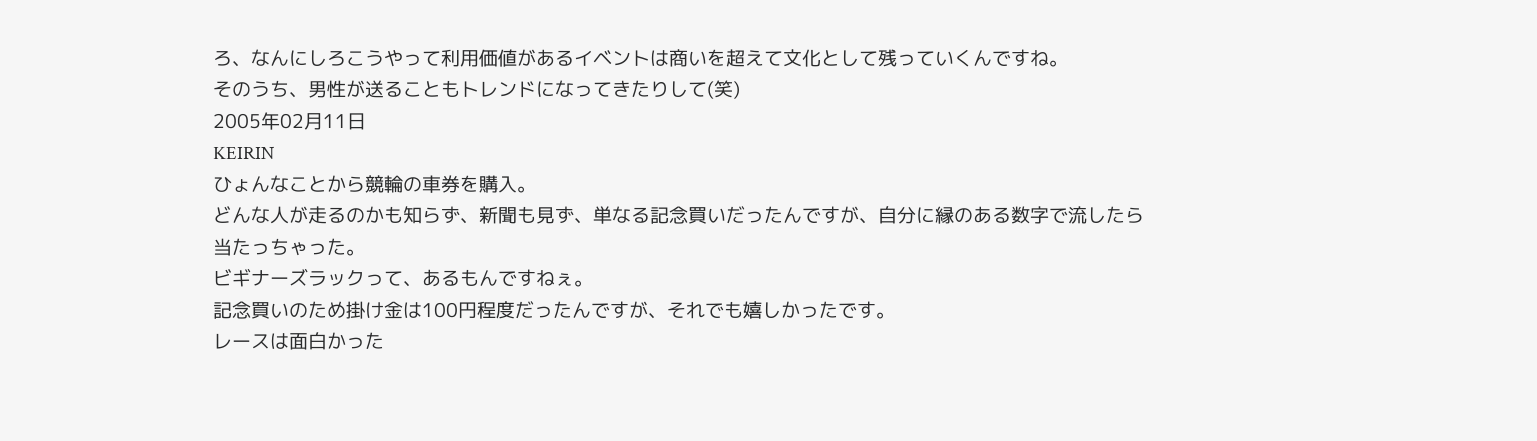ろ、なんにしろこうやって利用価値があるイベントは商いを超えて文化として残っていくんですね。
そのうち、男性が送ることもトレンドになってきたりして(笑)
2005年02月11日
KEIRIN
ひょんなことから競輪の車券を購入。
どんな人が走るのかも知らず、新聞も見ず、単なる記念買いだったんですが、自分に縁のある数字で流したら当たっちゃった。
ビギナーズラックって、あるもんですねぇ。
記念買いのため掛け金は100円程度だったんですが、それでも嬉しかったです。
レースは面白かった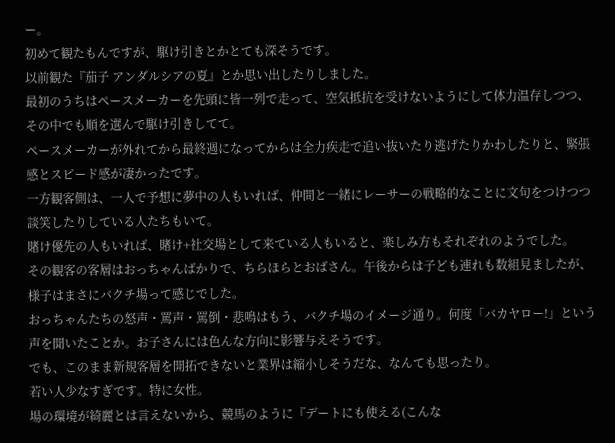ー。
初めて観たもんですが、駆け引きとかとても深そうです。
以前観た『茄子 アンダルシアの夏』とか思い出したりしました。
最初のうちはペースメーカーを先頭に皆一列で走って、空気抵抗を受けないようにして体力温存しつつ、その中でも順を選んで駆け引きしてて。
ペースメーカーが外れてから最終週になってからは全力疾走で追い抜いたり逃げたりかわしたりと、緊張感とスピード感が凄かったです。
一方観客側は、一人で予想に夢中の人もいれば、仲間と一緒にレーサーの戦略的なことに文句をつけつつ談笑したりしている人たちもいて。
賭け優先の人もいれば、賭け+社交場として来ている人もいると、楽しみ方もそれぞれのようでした。
その観客の客層はおっちゃんばかりで、ちらほらとおばさん。午後からは子ども連れも数組見ましたが、様子はまさにバクチ場って感じでした。
おっちゃんたちの怒声・罵声・罵倒・悲鳴はもう、バクチ場のイメージ通り。何度「バカヤロー!」という声を聞いたことか。お子さんには色んな方向に影響与えそうです。
でも、このまま新規客層を開拓できないと業界は縮小しそうだな、なんても思ったり。
若い人少なすぎです。特に女性。
場の環境が綺麗とは言えないから、競馬のように『デートにも使える(こんな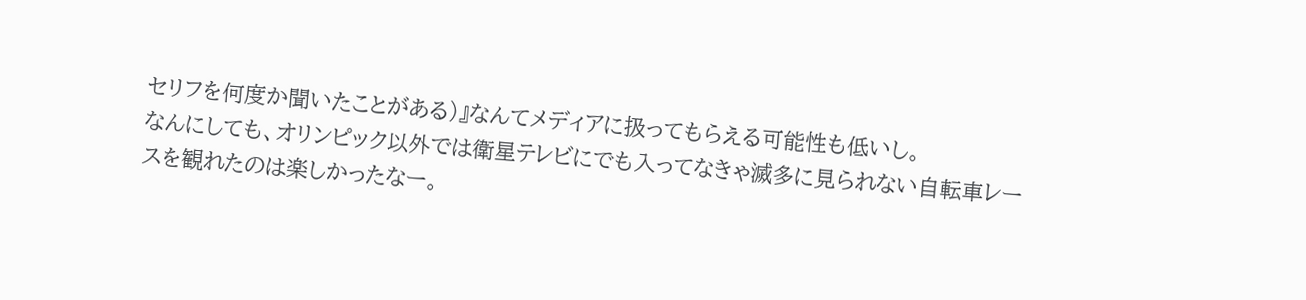セリフを何度か聞いたことがある)』なんてメディアに扱ってもらえる可能性も低いし。
なんにしても、オリンピック以外では衛星テレビにでも入ってなきゃ滅多に見られない自転車レースを観れたのは楽しかったなー。